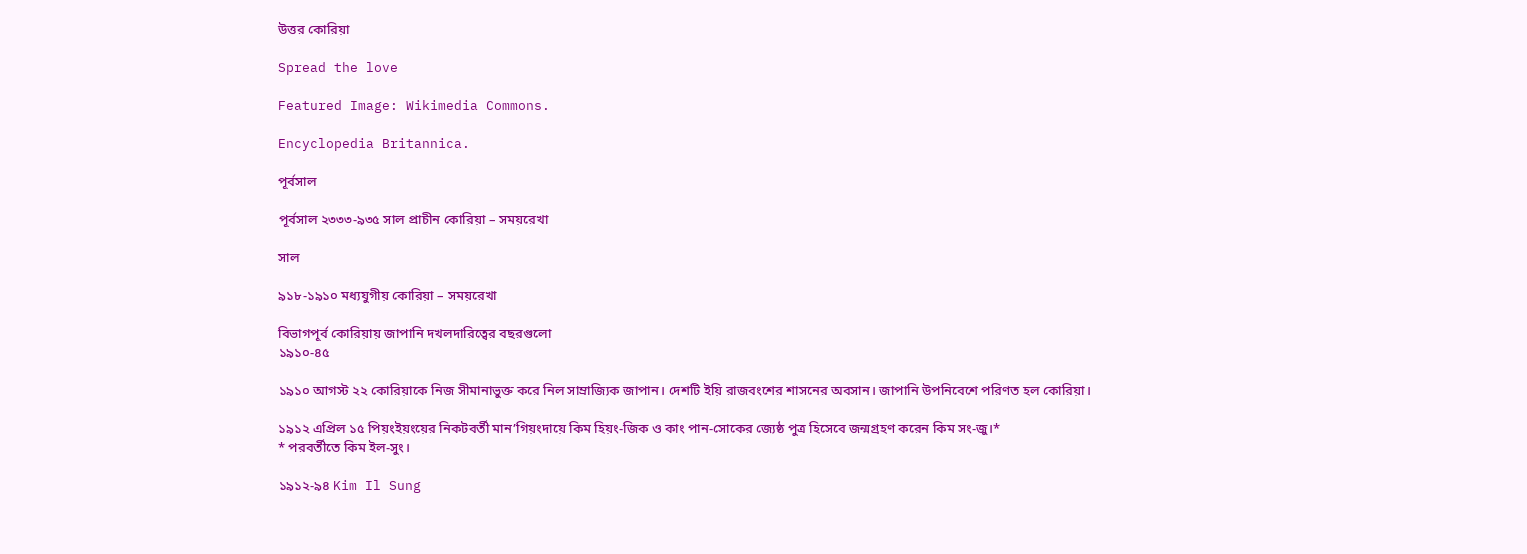উত্তর কোরিয়া

Spread the love

Featured Image: Wikimedia Commons.

Encyclopedia Britannica.

পূর্বসাল

পূর্বসাল ২৩৩৩-৯৩৫ সাল প্রাচীন কোরিয়া – সময়রেখা

সাল

৯১৮-১৯১০ মধ্যযুগীয় কোরিয়া – সময়রেখা

বিভাগপূর্ব কোরিয়ায় জাপানি দখলদারিত্বের বছরগুলো
১৯১০-৪৫

১৯১০ আগস্ট ২২ কোরিয়াকে নিজ সীমানাভুক্ত করে নিল সাম্রাজ্যিক জাপান। দেশটি ইয়ি রাজবংশের শাসনের অবসান। জাপানি উপনিবেশে পরিণত হল কোরিয়া।

১৯১২ এপ্রিল ১৫ পিয়ংইয়ংয়ের নিকটবর্তী মান’গিয়ংদায়ে কিম হিয়ং-জিক ও কাং পান-সোকের জ্যেষ্ঠ পুত্র হিসেবে জন্মগ্রহণ করেন কিম সং-জু।*
* পরবর্তীতে কিম ইল-সুং।

১৯১২-৯৪ Kim Il Sung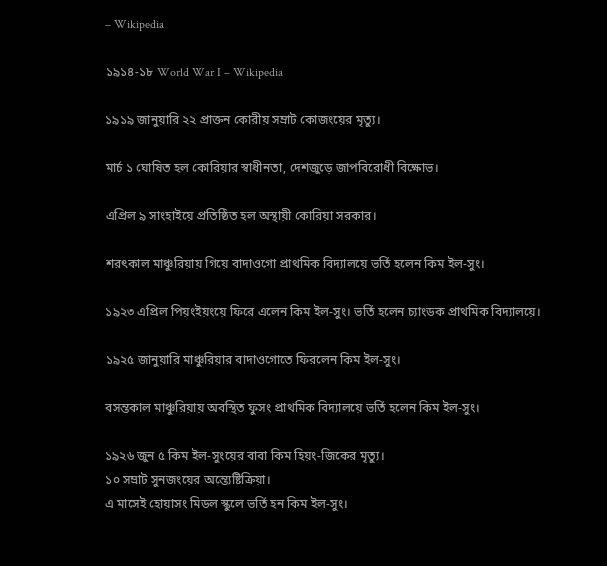– Wikipedia

১৯১৪-১৮ World War I – Wikipedia

১৯১৯ জানুয়ারি ২২ প্রাক্তন কোরীয় সম্রাট কোজংয়ের মৃত্যু।

মার্চ ১ ঘোষিত হল কোরিয়ার স্বাধীনতা, দেশজুড়ে জাপবিরোধী বিক্ষোভ।

এপ্রিল ৯ সাংহাইয়ে প্রতিষ্ঠিত হল অস্থায়ী কোরিয়া সরকার।

শরৎকাল মাঞ্চুরিয়ায় গিয়ে বাদাওগো প্রাথমিক বিদ্যালয়ে ভর্তি হলেন কিম ইল-সুং।

১৯২৩ এপ্রিল পিয়ংইয়ংয়ে ফিরে এলেন কিম ইল-সুং। ভর্তি হলেন চ্যাংডক প্রাথমিক বিদ্যালয়ে।

১৯২৫ জানুয়ারি মাঞ্চুরিয়ার বাদাওগোতে ফিরলেন কিম ইল-সুং।

বসন্তকাল মাঞ্চুরিয়ায় অবস্থিত ফুসং প্রাথমিক বিদ্যালয়ে ভর্তি হলেন কিম ইল-সুং।

১৯২৬ জুন ৫ কিম ইল-সুংয়ের বাবা কিম হিয়ং-জিকের মৃত্যু।
১০ সম্রাট সুনজংয়ের অন্ত্যেষ্টিক্রিয়া।
এ মাসেই হোয়াসং মিডল স্কুলে ভর্তি হন কিম ইল-সুং।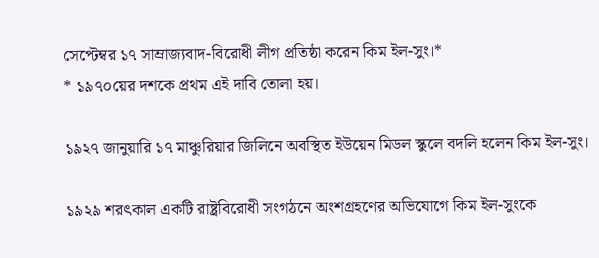সেপ্টেম্বর ১৭ সাম্রাজ্যবাদ-বিরোধী লীগ প্রতিষ্ঠা করেন কিম ইল-সুং।*
* ১৯৭০য়ের দশকে প্রথম এই দাবি তোলা হয়।

১৯২৭ জানুয়ারি ১৭ মাঞ্চুরিয়ার জিলিনে অবস্থিত ইউয়েন মিডল স্কুলে বদলি হলেন কিম ইল-সুং।

১৯২৯ শরৎকাল একটি রাষ্ট্রবিরোধী সংগঠনে অংশগ্রহণের অভিযোগে কিম ইল-সুংকে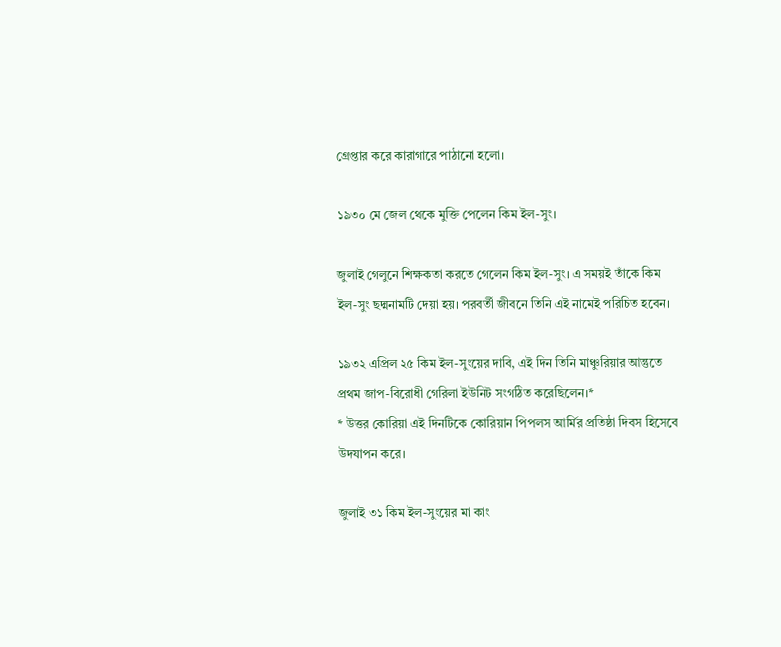গ্রেপ্তার করে কারাগারে পাঠানো হলো।

১৯৩০ মে জেল থেকে মুক্তি পেলেন কিম ইল-সুং।

জুলাই গেলুনে শিক্ষকতা করতে গেলেন কিম ইল-সুং। এ সময়ই তাঁকে কিম ইল-সুং ছদ্মনামটি দেয়া হয়। পরবর্তী জীবনে তিনি এই নামেই পরিচিত হবেন।

১৯৩২ এপ্রিল ২৫ কিম ইল-সুংয়ের দাবি, এই দিন তিনি মাঞ্চুরিয়ার আন্তুতে প্রথম জাপ-বিরোধী গেরিলা ইউনিট সংগঠিত করেছিলেন।*
* উত্তর কোরিয়া এই দিনটিকে কোরিয়ান পিপলস আর্মির প্রতিষ্ঠা দিবস হিসেবে উদযাপন করে।

জুলাই ৩১ কিম ইল-সুংয়ের মা কাং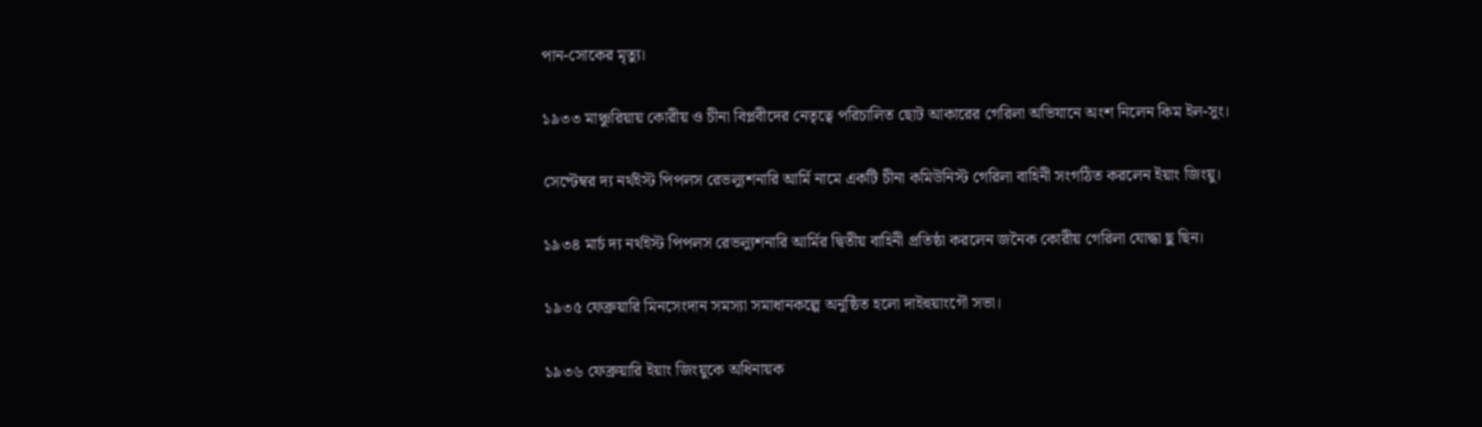পান-সোকের মৃত্যু।

১৯৩৩ মাঞ্চুরিয়ায় কোরীয় ও চীনা বিপ্লবীদের নেতৃত্বে পরিচালিত ছোট আকারের গেরিলা অভিযানে অংশ নিলেন কিম ইল-সুং।

সেপ্টেম্বর দ্য নর্থইস্ট পিপলস রেভল্যুশনারি আর্মি নামে একটি চীনা কমিউনিস্ট গেরিলা বাহিনী সংগঠিত করলেন ইয়াং জিংয়ু।

১৯৩৪ মার্চ দ্য নর্থইস্ট পিপলস রেভল্যুশনারি আর্মির দ্বিতীয় বাহিনী প্রতিষ্ঠা করলেন জনৈক কোরীয় গেরিলা যোদ্ধা ছু ছিন।

১৯৩৫ ফেব্রুয়ারি মিনসেংদান সমস্যা সমাধানকল্পে অনুষ্ঠিত হলো দাইহুয়াংগৌ সভা।

১৯৩৬ ফেব্রুয়ারি ইয়াং জিংয়ুকে অধিনায়ক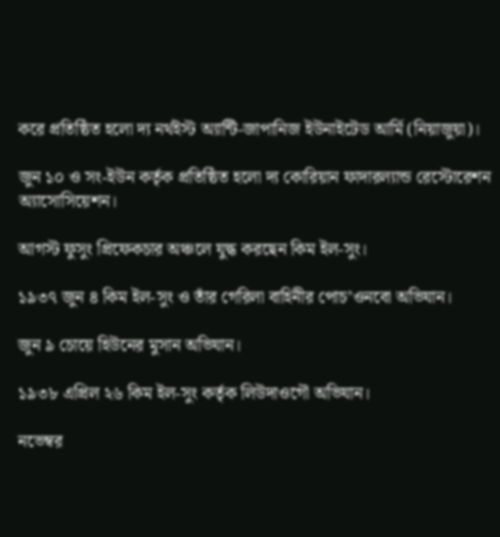করে প্রতিষ্ঠিত হলো দ্য নর্থইস্ট অ্যান্টি-জাপানিজ ইউনাইটেড আর্মি (নিয়াজুয়া)।

জুন ১০ ও সং-ইউন কর্তৃক প্রতিষ্ঠিত হলো দ্য কোরিয়ান ফাদারল্যান্ড রেস্টোরেশন অ্যাসোসিয়েশন।

আগস্ট ফুসুং প্রিফেকচার অঞ্চলে যুদ্ধ করছেন কিম ইল-সুং।

১৯৩৭ জুন ৪ কিম ইল-সুং ও তাঁর গেরিলা বাহিনীর পোচ’ওনবো অভিযান।

জুন ৯ চোয়ে হিউনের মুসান অভিযান।

১৯৩৮ এপ্রিল ২৬ কিম ইল-সুং কর্তৃক লিউদাওগৌ অভিযান।

নভেম্বর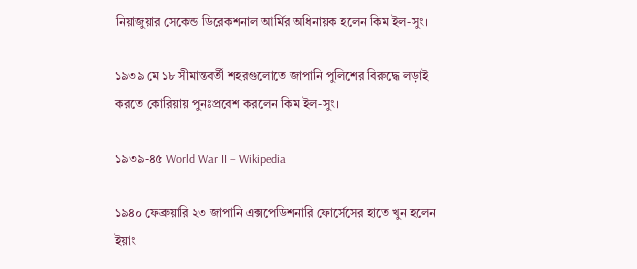নিয়াজুয়ার সেকেন্ড ডিরেকশনাল আর্মির অধিনায়ক হলেন কিম ইল-সুং।

১৯৩৯ মে ১৮ সীমান্তবর্তী শহরগুলোতে জাপানি পুলিশের বিরুদ্ধে লড়াই করতে কোরিয়ায় পুনঃপ্রবেশ করলেন কিম ইল-সুং।

১৯৩৯-৪৫ World War II – Wikipedia

১৯৪০ ফেব্রুয়ারি ২৩ জাপানি এক্সপেডিশনারি ফোর্সেসের হাতে খুন হলেন ইয়াং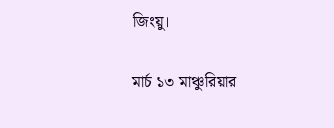জিংয়ু।

মার্চ ১৩ মাঞ্চুরিয়ার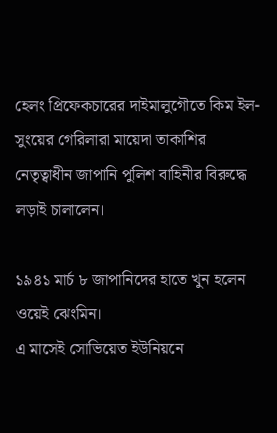হেলং প্রিফেকচারের দাইমালুগৌতে কিম ইল-সুংয়ের গেরিলারা মায়েদা তাকাশির নেতৃত্বাধীন জাপানি পুলিশ বাহিনীর বিরুদ্ধে লড়াই চালালেন।

১৯৪১ মার্চ ৮ জাপানিদের হাতে খুন হলেন ওয়েই ঝেংমিন।
এ মাসেই সোভিয়েত ইউনিয়নে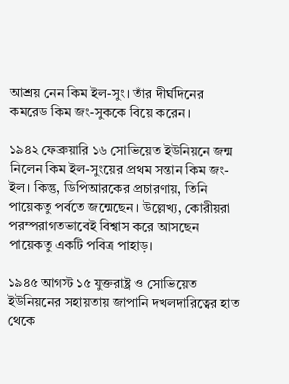আশ্রয় নেন কিম ইল-সুং। তাঁর দীর্ঘদিনের কমরেড কিম জং-সুককে বিয়ে করেন।

১৯৪২ ফেব্রুয়ারি ১৬ সোভিয়েত ইউনিয়নে জন্ম নিলেন কিম ইল-সুংয়ের প্রথম সন্তান কিম জং-ইল। কিন্তু, ডিপিআরকের প্রচারণায়, তিনি পায়েকতু পর্বতে জন্মেছেন। উল্লেখ্য, কোরীয়রা পরম্পরাগতভাবেই বিশ্বাস করে আসছেন পায়েকতু একটি পবিত্র পাহাড়।

১৯৪৫ আগস্ট ১৫ যুক্তরাষ্ট্র ও সোভিয়েত ইউনিয়নের সহায়তায় জাপানি দখলদারিত্বের হাত থেকে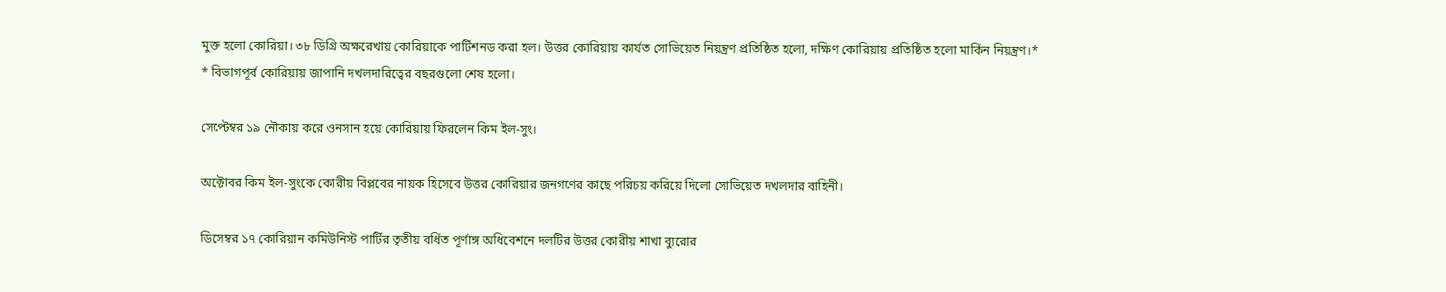মুক্ত হলো কোরিয়া। ৩৮ ডিগ্রি অক্ষরেখায় কোরিয়াকে পার্টিশনড করা হল। উত্তর কোরিয়ায় কার্যত সোভিয়েত নিয়ন্ত্রণ প্রতিষ্ঠিত হলো, দক্ষিণ কোরিয়ায় প্রতিষ্ঠিত হলো মার্কিন নিয়ন্ত্রণ।*
* বিভাগপূর্ব কোরিয়ায় জাপানি দখলদারিত্বের বছরগুলো শেষ হলো।

সেপ্টেম্বর ১৯ নৌকায় করে ওনসান হয়ে কোরিয়ায় ফিরলেন কিম ইল-সুং।

অক্টোবর কিম ইল-সুংকে কোরীয় বিপ্লবের নায়ক হিসেবে উত্তর কোরিয়ার জনগণের কাছে পরিচয় করিয়ে দিলো সোভিয়েত দখলদার বাহিনী।

ডিসেম্বর ১৭ কোরিয়ান কমিউনিস্ট পার্টির তৃতীয় বর্ধিত পূর্ণাঙ্গ অধিবেশনে দলটির উত্তর কোরীয় শাখা ব্যুরোর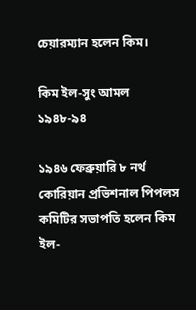চেয়ারম্যান হলেন কিম।

কিম ইল-সুং আমল
১৯৪৮-৯৪

১৯৪৬ ফেব্রুয়ারি ৮ নর্থ কোরিয়ান প্রভিশনাল পিপলস কমিটির সভাপতি হলেন কিম ইল-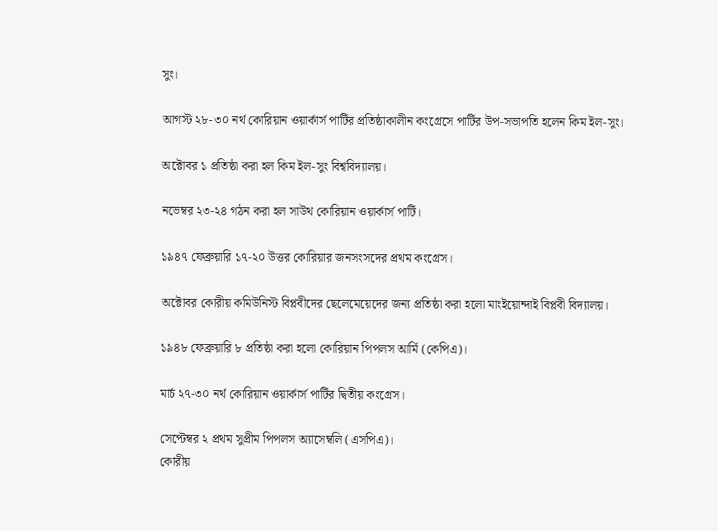সুং।

আগস্ট ২৮-৩০ নর্থ কোরিয়ান ওয়ার্কার্স পার্টির প্রতিষ্ঠাকালীন কংগ্রেসে পার্টির উপ-সভাপতি হলেন কিম ইল-সুং।

অক্টোবর ১ প্রতিষ্ঠা করা হল কিম ইল-সুং বিশ্ববিদ্যালয়।

নভেম্বর ২৩-২৪ গঠন করা হল সাউথ কোরিয়ান ওয়ার্কার্স পার্টি।

১৯৪৭ ফেব্রুয়ারি ১৭-২০ উত্তর কোরিয়ার জনসংসদের প্রথম কংগ্রেস।

অক্টোবর কোরীয় কমিউনিস্ট বিপ্লবীদের ছেলেমেয়েদের জন্য প্রতিষ্ঠা করা হলো মাংইয়োন্দাই বিপ্লবী বিদ্যালয়।

১৯৪৮ ফেব্রুয়ারি ৮ প্রতিষ্ঠা করা হলো কোরিয়ান পিপলস আর্মি (কেপিএ)।

মার্চ ২৭-৩০ নর্থ কোরিয়ান ওয়ার্কার্স পার্টির দ্বিতীয় কংগ্রেস।

সেপ্টেম্বর ২ প্রথম সুপ্রীম পিপলস অ্যাসেম্বলি (এসপিএ)।
কোরীয়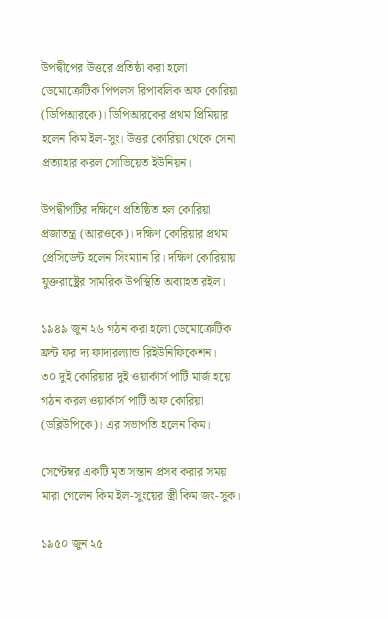উপদ্বীপের উত্তরে প্রতিষ্ঠা করা হলো ডেমোক্রেটিক পিপলস রিপাবলিক অফ কোরিয়া (ডিপিআরকে)। ডিপিআরকের প্রথম প্রিমিয়ার হলেন কিম ইল-সুং। উত্তর কোরিয়া থেকে সেনা প্রত্যাহার করল সোভিয়েত ইউনিয়ন।

উপদ্বীপটির দক্ষিণে প্রতিষ্ঠিত হল কোরিয়া প্রজাতন্ত্র (আরওকে)। দক্ষিণ কোরিয়ার প্রথম প্রেসিডেন্ট হলেন সিংম্যান রি। দক্ষিণ কোরিয়ায় যুক্তরাষ্ট্রের সামরিক উপস্থিতি অব্যাহত রইল।

১৯৪৯ জুন ২৬ গঠন করা হলো ডেমোক্রেটিক ফ্রন্ট ফর দ্য ফাদারল্যান্ড রিইউনিফিকেশন।
৩০ দুই কোরিয়ার দুই ওয়ার্কার্স পার্টি মার্জ হয়ে গঠন করল ওয়ার্কার্স পার্টি অফ কোরিয়া (ডব্লিউপিকে)। এর সভাপতি হলেন কিম।

সেপ্টেম্বর একটি মৃত সন্তান প্রসব করার সময় মারা গেলেন কিম ইল-সুংয়ের স্ত্রী কিম জং-সুক।

১৯৫০ জুন ২৫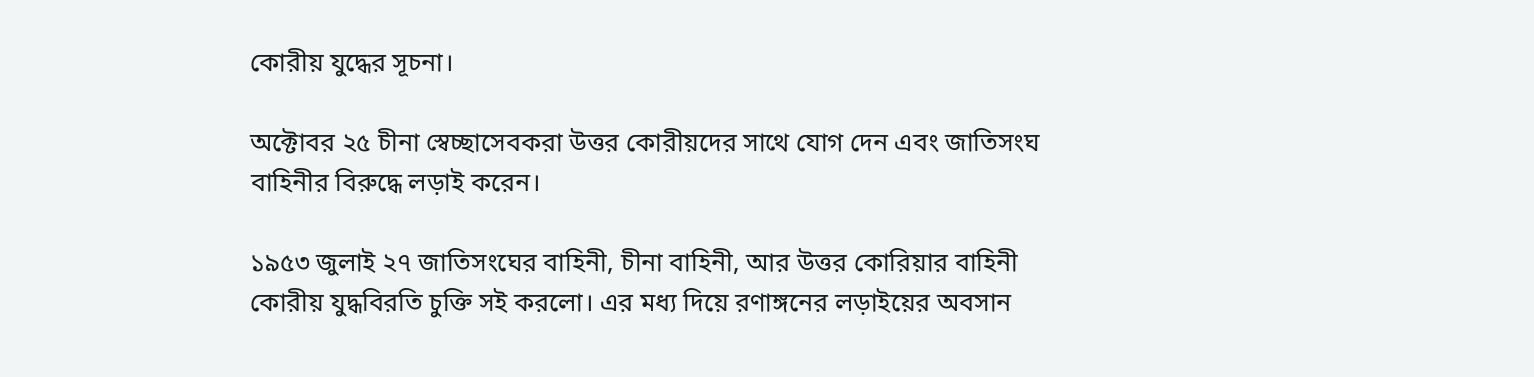কোরীয় যুদ্ধের সূচনা।

অক্টোবর ২৫ চীনা স্বেচ্ছাসেবকরা উত্তর কোরীয়দের সাথে যোগ দেন এবং জাতিসংঘ বাহিনীর বিরুদ্ধে লড়াই করেন।

১৯৫৩ জুলাই ২৭ জাতিসংঘের বাহিনী, চীনা বাহিনী, আর উত্তর কোরিয়ার বাহিনী কোরীয় যুদ্ধবিরতি চুক্তি সই করলো। এর মধ্য দিয়ে রণাঙ্গনের লড়াইয়ের অবসান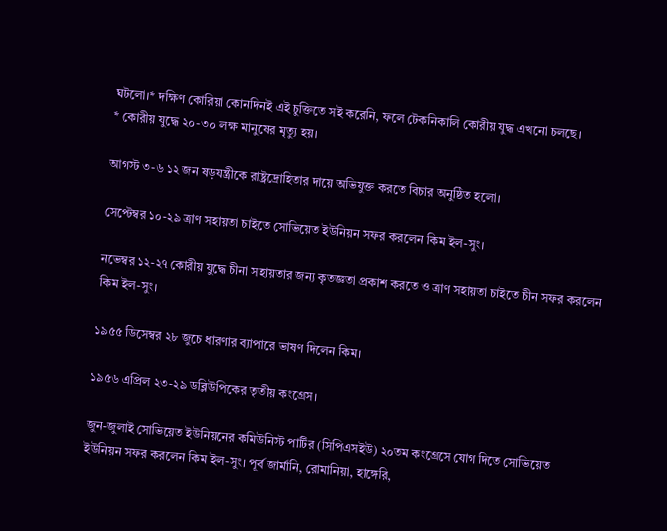ঘটলো।* দক্ষিণ কোরিয়া কোনদিনই এই চুক্তিতে সই করেনি, ফলে টেকনিকালি কোরীয় যুদ্ধ এখনো চলছে।
* কোরীয় যুদ্ধে ২০-৩০ লক্ষ মানুষের মৃত্যু হয়।

আগস্ট ৩-৬ ১২ জন ষড়যন্ত্রীকে রাষ্ট্রদ্রোহিতার দায়ে অভিযুক্ত করতে বিচার অনুষ্ঠিত হলো।

সেপ্টেম্বর ১০-২৯ ত্রাণ সহায়তা চাইতে সোভিয়েত ইউনিয়ন সফর করলেন কিম ইল-সুং।

নভেম্বর ১২-২৭ কোরীয় যুদ্ধে চীনা সহায়তার জন্য কৃতজ্ঞতা প্রকাশ করতে ও ত্রাণ সহায়তা চাইতে চীন সফর করলেন কিম ইল-সুং।

১৯৫৫ ডিসেম্বর ২৮ জুচে ধারণার ব্যাপারে ভাষণ দিলেন কিম।

১৯৫৬ এপ্রিল ২৩-২৯ ডব্লিউপিকের তৃতীয় কংগ্রেস।

জুন-জুলাই সোভিয়েত ইউনিয়নের কমিউনিস্ট পার্টির (সিপিএসইউ) ২০তম কংগ্রেসে যোগ দিতে সোভিয়েত ইউনিয়ন সফর করলেন কিম ইল-সুং। পূর্ব জার্মানি, রোমানিয়া, হাঙ্গেরি,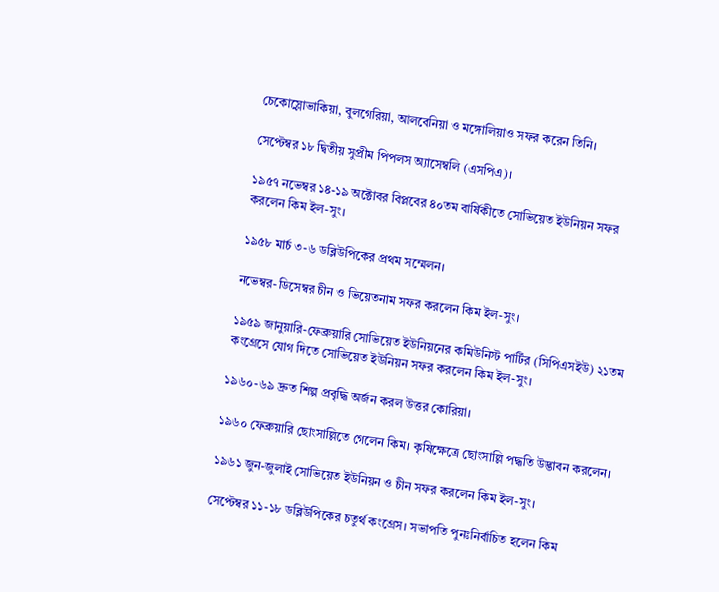চেকোস্লোভাকিয়া, বুলগেরিয়া, আলবেনিয়া ও মঙ্গোলিয়াও সফর করেন তিনি।

সেপ্টেম্বর ১৮ দ্বিতীয় সুপ্রীম পিপলস অ্যাসেম্বলি (এসপিএ)।

১৯৫৭ নভেম্বর ১৪-১৯ অক্টোবর বিপ্লবের ৪০তম বার্ষিকীতে সোভিয়েত ইউনিয়ন সফর করলেন কিম ইল-সুং।

১৯৫৮ মার্চ ৩-৬ ডব্লিউপিকের প্রথম সম্মেলন।

নভেম্বর-ডিসেম্বর চীন ও ভিয়েতনাম সফর করলেন কিম ইল-সুং।

১৯৫৯ জানুয়ারি-ফেব্রুয়ারি সোভিয়েত ইউনিয়নের কমিউনিস্ট পার্টির (সিপিএসইউ) ২১তম কংগ্রেসে যোগ দিতে সোভিয়েত ইউনিয়ন সফর করলেন কিম ইল-সুং।

১৯৬০-৬৯ দ্রুত শিল্প প্রবৃদ্ধি অর্জন করল উত্তর কোরিয়া।

১৯৬০ ফেব্রুয়ারি ছোংসাল্লিতে গেলেন কিম। কৃষিক্ষেত্রে ছোংসাল্লি পদ্ধতি উদ্ভাবন করলেন।

১৯৬১ জুন-জুলাই সোভিয়েত ইউনিয়ন ও চীন সফর করলেন কিম ইল-সুং।

সেপ্টেম্বর ১১-১৮ ডব্লিউপিকের চতুর্থ কংগ্রেস। সভাপতি পুনঃনির্বাচিত হলেন কিম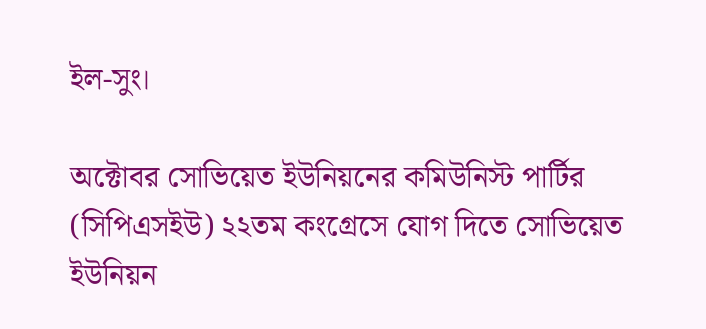ইল-সুং।

অক্টোবর সোভিয়েত ইউনিয়নের কমিউনিস্ট পার্টির (সিপিএসইউ) ২২তম কংগ্রেসে যোগ দিতে সোভিয়েত ইউনিয়ন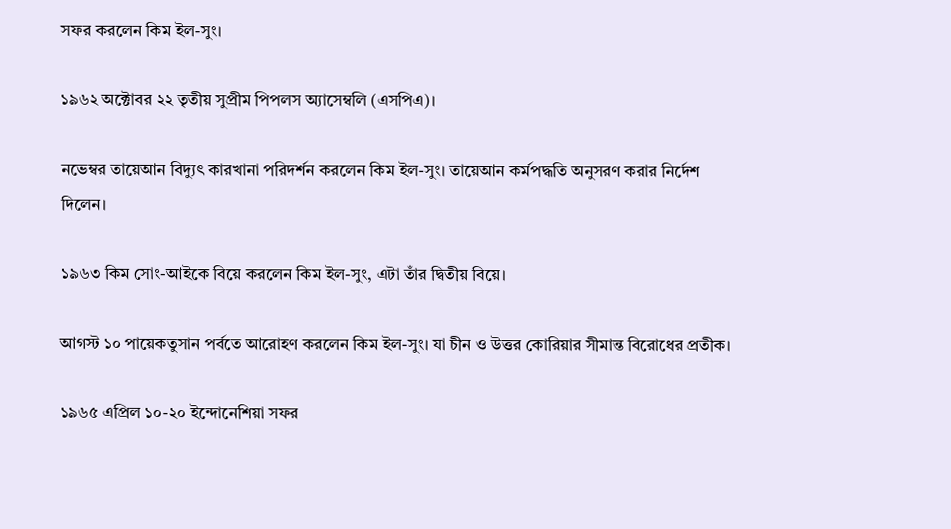সফর করলেন কিম ইল-সুং।

১৯৬২ অক্টোবর ২২ তৃতীয় সুপ্রীম পিপলস অ্যাসেম্বলি (এসপিএ)।

নভেম্বর তায়েআন বিদ্যুৎ কারখানা পরিদর্শন করলেন কিম ইল-সুং। তায়েআন কর্মপদ্ধতি অনুসরণ করার নির্দেশ দিলেন।

১৯৬৩ কিম সোং-আইকে বিয়ে করলেন কিম ইল-সুং, এটা তাঁর দ্বিতীয় বিয়ে।

আগস্ট ১০ পায়েকতুসান পর্বতে আরোহণ করলেন কিম ইল-সুং। যা চীন ও উত্তর কোরিয়ার সীমান্ত বিরোধের প্রতীক।

১৯৬৫ এপ্রিল ১০-২০ ইন্দোনেশিয়া সফর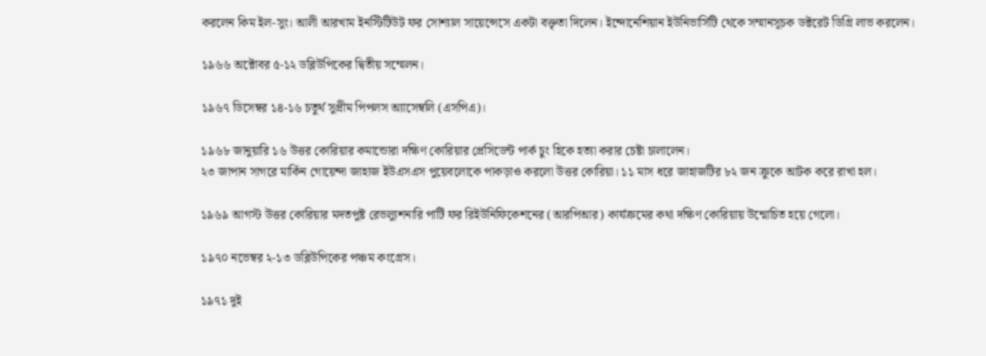করলেন কিম ইল-সুং। আলী আরখাম ইনস্টিটিউট ফর সোশ্যাল সায়েন্সেসে একটা বক্তৃতা দিলেন। ইন্দোনেশিয়ান ইউনিভার্সিটি থেকে সম্মানসূচক ডক্টরেট ডিগ্রি লাভ করলেন।

১৯৬৬ অক্টোবর ৫-১২ ডব্লিউপিকের দ্বিতীয় সম্মেলন।

১৯৬৭ ডিসেম্বর ১৪-১৬ চতুর্থ সুপ্রীম পিপলস অ্যাসেম্বলি (এসপিএ)।

১৯৬৮ জানুয়ারি ১৬ উত্তর কোরিয়ার কমান্ডোরা দক্ষিণ কোরিয়ার প্রেসিডেন্ট পার্ক চুং হিকে হত্যা করার চেষ্টা চালালেন।
২৩ জাপান সাগরে মার্কিন গোয়েন্দা জাহাজ ইউএসএস পুয়েবলোকে পাকড়াও করলো উত্তর কোরিয়া। ১১ মাস ধরে জাহাজটির ৮২ জন ক্রুকে আটক করে রাখা হল।

১৯৬৯ আগস্ট উত্তর কোরিয়ার মদতপুষ্ট রেভল্যুশনারি পার্টি ফর রিইউনিফিকেশনের (আরপিআর) কার্যক্রমের কথা দক্ষিণ কোরিয়ায় উন্মোচিত হয়ে গেলো।

১৯৭০ নভেম্বর ২-১৩ ডব্লিউপিকের পঞ্চম কংগ্রেস।

১৯৭১ দুই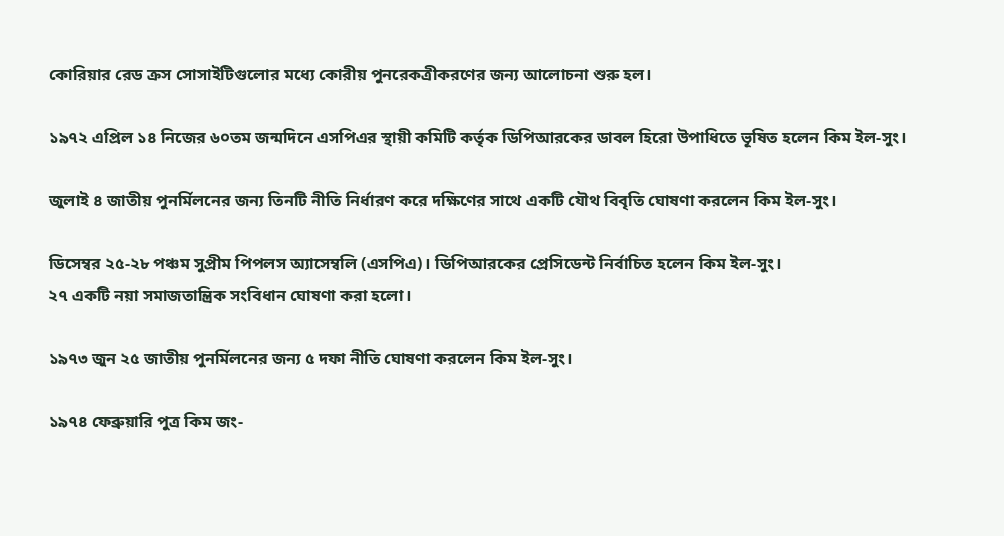কোরিয়ার রেড ক্রস সোসাইটিগুলোর মধ্যে কোরীয় পুনরেকত্রীকরণের জন্য আলোচনা শুরু হল।

১৯৭২ এপ্রিল ১৪ নিজের ৬০তম জন্মদিনে এসপিএর স্থায়ী কমিটি কর্তৃক ডিপিআরকের ডাবল হিরো উপাধিতে ভূষিত হলেন কিম ইল-সুং।

জুলাই ৪ জাতীয় পুনর্মিলনের জন্য তিনটি নীতি নির্ধারণ করে দক্ষিণের সাথে একটি যৌথ বিবৃতি ঘোষণা করলেন কিম ইল-সুং।

ডিসেম্বর ২৫-২৮ পঞ্চম সুপ্রীম পিপলস অ্যাসেম্বলি (এসপিএ)। ডিপিআরকের প্রেসিডেন্ট নির্বাচিত হলেন কিম ইল-সুং।
২৭ একটি নয়া সমাজতান্ত্রিক সংবিধান ঘোষণা করা হলো।

১৯৭৩ জুন ২৫ জাতীয় পুনর্মিলনের জন্য ৫ দফা নীতি ঘোষণা করলেন কিম ইল-সুং।

১৯৭৪ ফেব্রুয়ারি পুত্র কিম জং-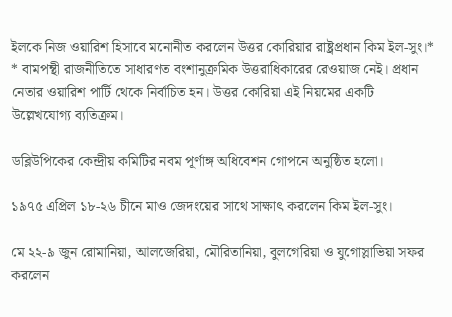ইলকে নিজ ওয়ারিশ হিসাবে মনোনীত করলেন উত্তর কোরিয়ার রাষ্ট্রপ্রধান কিম ইল-সুং।*
* বামপন্থী রাজনীতিতে সাধারণত বংশানুক্রমিক উত্তরাধিকারের রেওয়াজ নেই। প্রধান নেতার ওয়ারিশ পার্টি থেকে নির্বাচিত হন। উত্তর কোরিয়া এই নিয়মের একটি উল্লেখযোগ্য ব্যতিক্রম।

ডব্লিউপিকের কেন্দ্রীয় কমিটির নবম পূর্ণাঙ্গ অধিবেশন গোপনে অনুষ্ঠিত হলো।

১৯৭৫ এপ্রিল ১৮-২৬ চীনে মাও জেদংয়ের সাথে সাক্ষাৎ করলেন কিম ইল-সুং।

মে ২২-৯ জুন রোমানিয়া, আলজেরিয়া, মৌরিতানিয়া, বুলগেরিয়া ও যুগোস্লাভিয়া সফর করলেন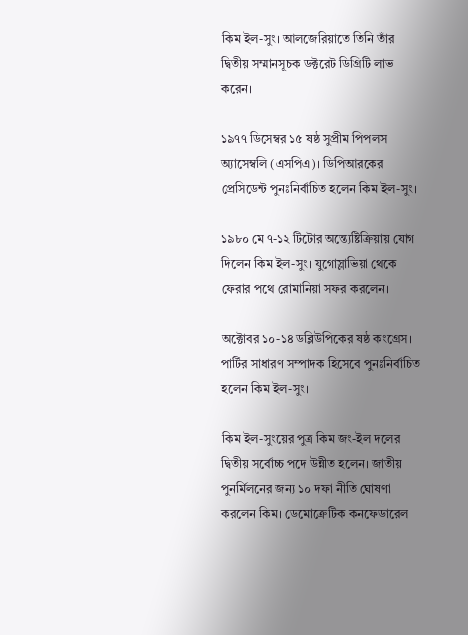কিম ইল-সুং। আলজেরিয়াতে তিনি তাঁর দ্বিতীয় সম্মানসূচক ডক্টরেট ডিগ্রিটি লাভ করেন।

১৯৭৭ ডিসেম্বর ১৫ ষষ্ঠ সুপ্রীম পিপলস অ্যাসেম্বলি (এসপিএ)। ডিপিআরকের প্রেসিডেন্ট পুনঃনির্বাচিত হলেন কিম ইল-সুং।

১৯৮০ মে ৭-১২ টিটোর অন্ত্যেষ্টিক্রিয়ায় যোগ দিলেন কিম ইল-সুং। যুগোস্লাভিয়া থেকে ফেরার পথে রোমানিয়া সফর করলেন।

অক্টোবর ১০-১৪ ডব্লিউপিকের ষষ্ঠ কংগ্রেস। পার্টির সাধারণ সম্পাদক হিসেবে পুনঃনির্বাচিত হলেন কিম ইল-সুং।

কিম ইল-সুংয়ের পুত্র কিম জং-ইল দলের দ্বিতীয় সর্বোচ্চ পদে উন্নীত হলেন। জাতীয় পুনর্মিলনের জন্য ১০ দফা নীতি ঘোষণা করলেন কিম। ডেমোক্রেটিক কনফেডারেল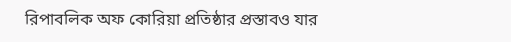রিপাবলিক অফ কোরিয়া প্রতিষ্ঠার প্রস্তাবও যার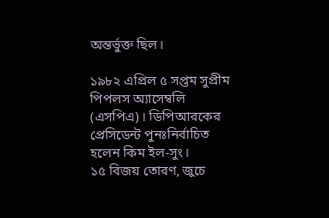অন্তর্ভুক্ত ছিল।

১৯৮২ এপ্রিল ৫ সপ্তম সুপ্রীম পিপলস অ্যাসেম্বলি (এসপিএ)। ডিপিআরকের প্রেসিডেন্ট পুনঃনির্বাচিত হলেন কিম ইল-সুং।
১৫ বিজয় তোরণ, জুচে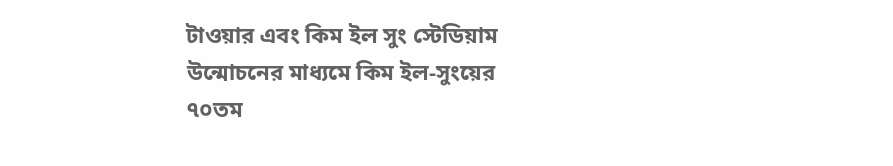টাওয়ার এবং কিম ইল সুং স্টেডিয়াম উন্মোচনের মাধ্যমে কিম ইল-সুংয়ের ৭০তম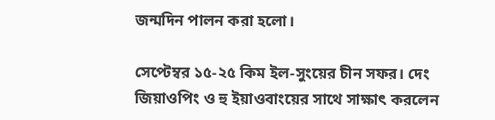জন্মদিন পালন করা হলো।

সেপ্টেম্বর ১৫-২৫ কিম ইল-সুংয়ের চীন সফর। দেং জিয়াওপিং ও হু ইয়াওবাংয়ের সাথে সাক্ষাৎ করলেন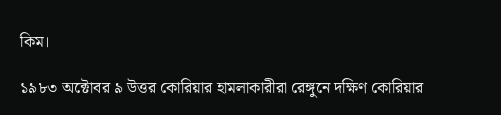কিম।

১৯৮৩ অক্টোবর ৯ উত্তর কোরিয়ার হামলাকারীরা রেঙ্গুনে দক্ষিণ কোরিয়ার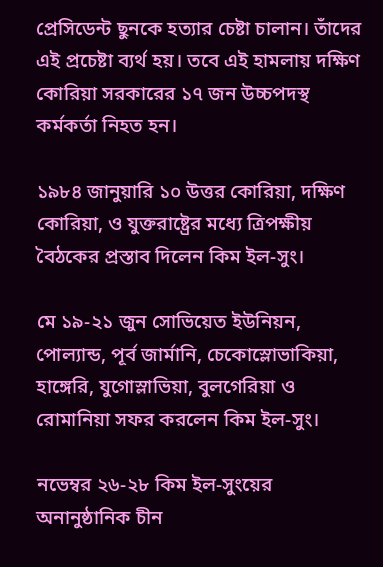প্রেসিডেন্ট ছুনকে হত্যার চেষ্টা চালান। তাঁদের এই প্রচেষ্টা ব্যর্থ হয়। তবে এই হামলায় দক্ষিণ কোরিয়া সরকারের ১৭ জন উচ্চপদস্থ কর্মকর্তা নিহত হন।

১৯৮৪ জানুয়ারি ১০ উত্তর কোরিয়া, দক্ষিণ কোরিয়া, ও যুক্তরাষ্ট্রের মধ্যে ত্রিপক্ষীয় বৈঠকের প্রস্তাব দিলেন কিম ইল-সুং।

মে ১৯-২১ জুন সোভিয়েত ইউনিয়ন, পোল্যান্ড, পূর্ব জার্মানি, চেকোস্লোভাকিয়া, হাঙ্গেরি, যুগোস্লাভিয়া, বুলগেরিয়া ও রোমানিয়া সফর করলেন কিম ইল-সুং।

নভেম্বর ২৬-২৮ কিম ইল-সুংয়ের অনানুষ্ঠানিক চীন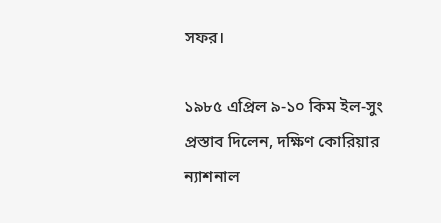সফর।

১৯৮৫ এপ্রিল ৯-১০ কিম ইল-সুং প্রস্তাব দিলেন, দক্ষিণ কোরিয়ার ন্যাশনাল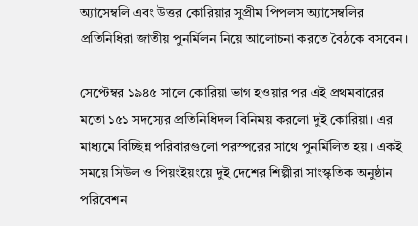অ্যাসেম্বলি এবং উত্তর কোরিয়ার সুপ্রীম পিপলস অ্যাসেম্বলির প্রতিনিধিরা জাতীয় পুনর্মিলন নিয়ে আলোচনা করতে বৈঠকে বসবেন।

সেপ্টেম্বর ১৯৪৫ সালে কোরিয়া ভাগ হওয়ার পর এই প্রথমবারের মতো ১৫১ সদস্যের প্রতিনিধিদল বিনিময় করলো দুই কোরিয়া। এর মাধ্যমে বিচ্ছিন্ন পরিবারগুলো পরস্পরের সাথে পুনর্মিলিত হয়। একই সময়ে সিউল ও পিয়ংইয়ংয়ে দুই দেশের শিল্পীরা সাংস্কৃতিক অনুষ্ঠান পরিবেশন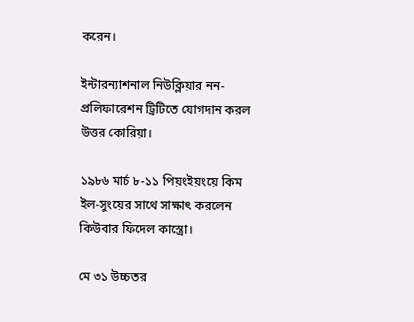করেন।

ইন্টারন্যাশনাল নিউক্লিয়ার নন-প্রলিফারেশন ট্রিটিতে যোগদান করল উত্তর কোরিয়া।

১৯৮৬ মার্চ ৮-১১ পিয়ংইয়ংয়ে কিম ইল-সুংয়ের সাথে সাক্ষাৎ করলেন কিউবার ফিদেল কাস্ত্রো।

মে ৩১ উচ্চতর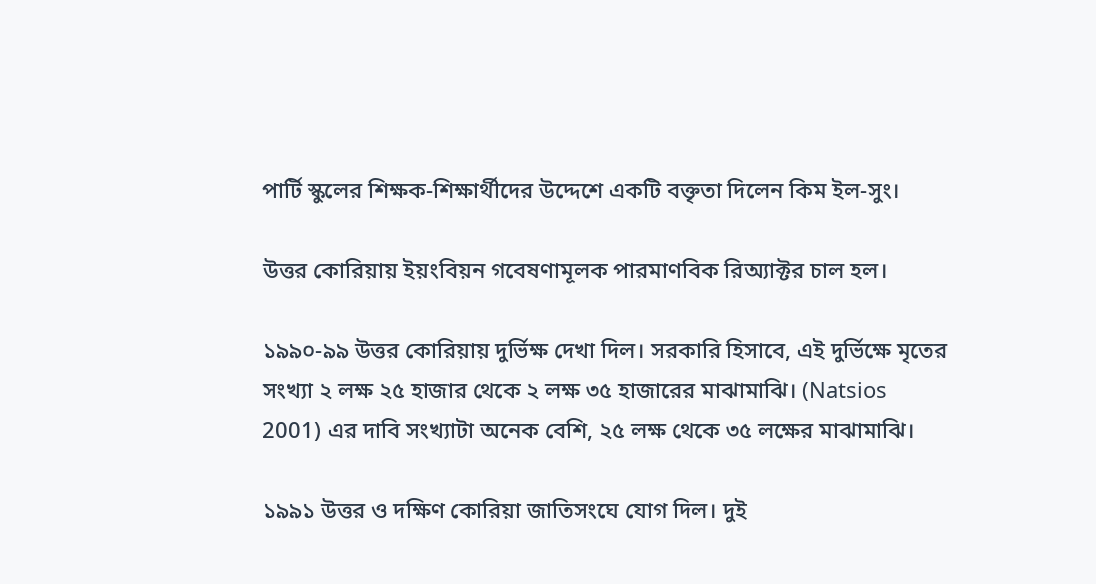পার্টি স্কুলের শিক্ষক-শিক্ষার্থীদের উদ্দেশে একটি বক্তৃতা দিলেন কিম ইল-সুং।

উত্তর কোরিয়ায় ইয়ংবিয়ন গবেষণামূলক পারমাণবিক রিঅ্যাক্টর চাল হল।

১৯৯০-৯৯ উত্তর কোরিয়ায় দুর্ভিক্ষ দেখা দিল। সরকারি হিসাবে, এই দুর্ভিক্ষে মৃতের সংখ্যা ২ লক্ষ ২৫ হাজার থেকে ২ লক্ষ ৩৫ হাজারের মাঝামাঝি। (Natsios 2001) এর দাবি সংখ্যাটা অনেক বেশি, ২৫ লক্ষ থেকে ৩৫ লক্ষের মাঝামাঝি।

১৯৯১ উত্তর ও দক্ষিণ কোরিয়া জাতিসংঘে যোগ দিল। দুই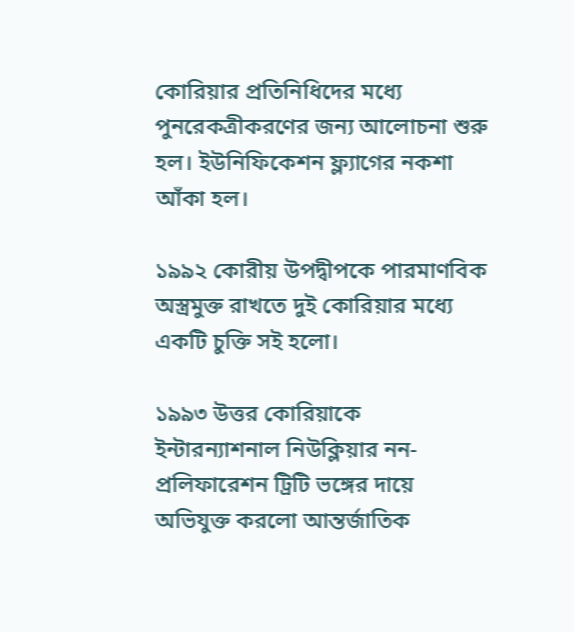কোরিয়ার প্রতিনিধিদের মধ্যে পুনরেকত্রীকরণের জন্য আলোচনা শুরু হল। ইউনিফিকেশন ফ্ল্যাগের নকশা আঁকা হল।

১৯৯২ কোরীয় উপদ্বীপকে পারমাণবিক অস্ত্রমুক্ত রাখতে দুই কোরিয়ার মধ্যে একটি চুক্তি সই হলো।

১৯৯৩ উত্তর কোরিয়াকে ইন্টারন্যাশনাল নিউক্লিয়ার নন-প্রলিফারেশন ট্রিটি ভঙ্গের দায়ে অভিযুক্ত করলো আন্তর্জাতিক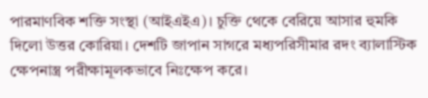পারমাণবিক শক্তি সংস্থা (আইএইএ)। চুক্তি থেকে বেরিয়ে আসার হুমকি দিলো উত্তর কোরিয়া। দেশটি জাপান সাগরে মধ্যপরিসীমার রদং ব্যালাস্টিক ক্ষেপনাস্ত্র পরীক্ষামূলকভাবে নিঃক্ষেপ করে।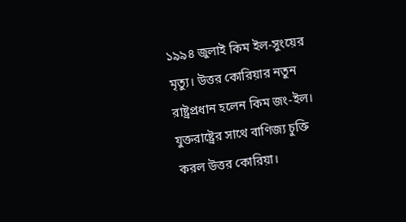১৯৯৪ জুলাই কিম ইল-সুংয়ের মৃত্যু। উত্তর কোরিয়ার নতুন রাষ্ট্রপ্রধান হলেন কিম জং-ইল। যুক্তরাষ্ট্রের সাথে বাণিজ্য চুক্তি করল উত্তর কোরিয়া।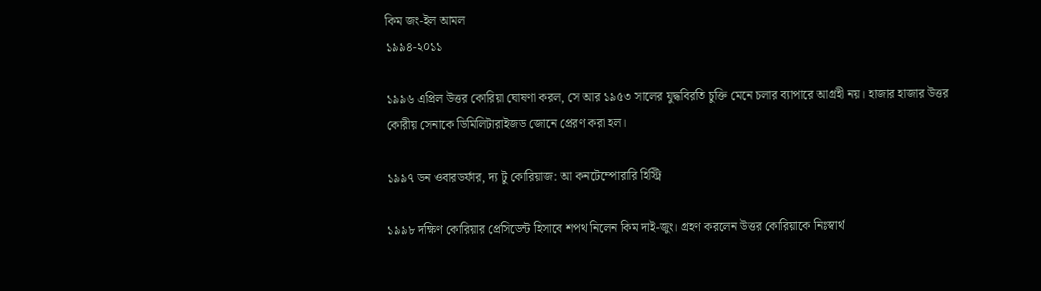কিম জং-ইল আমল
১৯৯৪-২০১১

১৯৯৬ এপ্রিল উত্তর কোরিয়া ঘোষণা করল, সে আর ১৯৫৩ সালের যুদ্ধবিরতি চুক্তি মেনে চলার ব্যাপারে আগ্রহী নয়। হাজার হাজার উত্তর কোরীয় সেনাকে ডিমিলিটারাইজড জোনে প্রেরণ করা হল।

১৯৯৭ ডন ওবারডর্ফার, দ্য টু কোরিয়াজ: আ কনটেম্পোরারি হিস্ট্রি

১৯৯৮ দক্ষিণ কোরিয়ার প্রেসিডেন্ট হিসাবে শপথ নিলেন কিম দাই-জুং। গ্রহণ করলেন উত্তর কোরিয়াকে নিঃস্বার্থ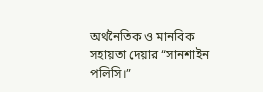অর্থনৈতিক ও মানবিক সহায়তা দেয়ার “সানশাইন পলিসি।”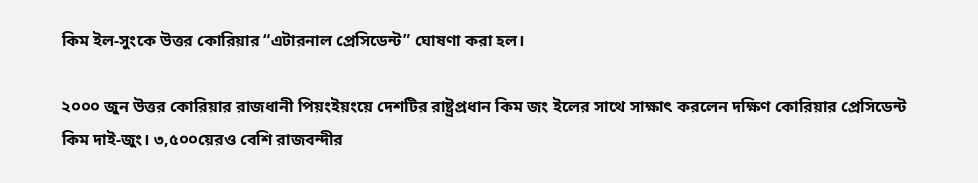কিম ইল-সুংকে উত্তর কোরিয়ার “এটারনাল প্রেসিডেন্ট” ঘোষণা করা হল।

২০০০ জুন উত্তর কোরিয়ার রাজধানী পিয়ংইয়ংয়ে দেশটির রাষ্ট্রপ্রধান কিম জং ইলের সাথে সাক্ষাৎ করলেন দক্ষিণ কোরিয়ার প্রেসিডেন্ট কিম দাই-জুং। ৩,৫০০য়েরও বেশি রাজবন্দীর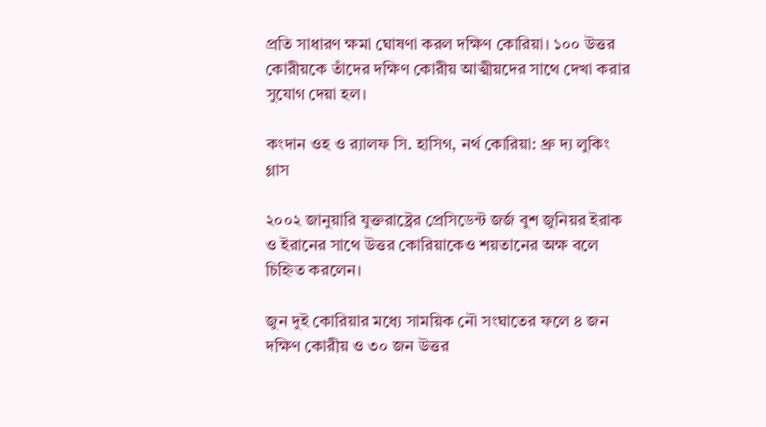প্রতি সাধারণ ক্ষমা ঘোষণা করল দক্ষিণ কোরিয়া। ১০০ উত্তর কোরীয়কে তাঁদের দক্ষিণ কোরীয় আত্মীয়দের সাথে দেখা করার সুযোগ দেয়া হল।

কংদান ওহ ও র‍্যালফ সি. হাসিগ, নর্থ কোরিয়া: থ্রু দ্য লুকিং গ্লাস

২০০২ জানুয়ারি যুক্তরাষ্ট্রের প্রেসিডেন্ট জর্জ বুশ জুনিয়র ইরাক ও ইরানের সাথে উত্তর কোরিয়াকেও শয়তানের অক্ষ বলে চিহ্নিত করলেন।

জুন দুই কোরিয়ার মধ্যে সাময়িক নৌ সংঘাতের ফলে ৪ জন দক্ষিণ কোরীয় ও ৩০ জন উত্তর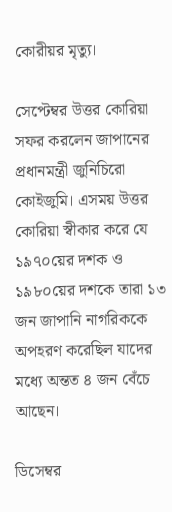কোরীয়র মৃত্যু।

সেপ্টেম্বর উত্তর কোরিয়া সফর করলেন জাপানের প্রধানমন্ত্রী জুনিচিরো কোইজুমি। এসময় উত্তর কোরিয়া স্বীকার করে যে ১৯৭০য়ের দশক ও ১৯৮০য়ের দশকে তারা ১৩ জন জাপানি নাগরিককে অপহরণ করেছিল যাদের মধ্যে অন্তত ৪ জন বেঁচে আছেন।

ডিসেম্বর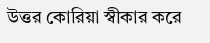উত্তর কোরিয়া স্বীকার করে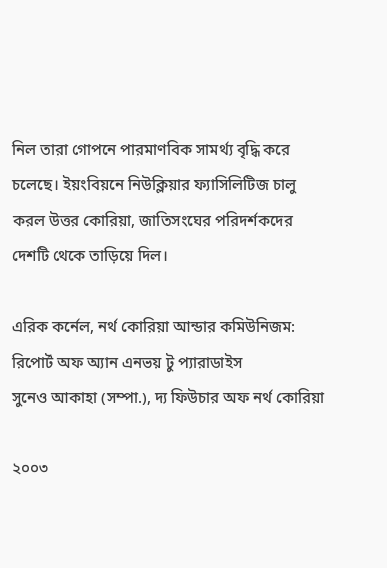নিল তারা গোপনে পারমাণবিক সামর্থ্য বৃদ্ধি করে চলেছে। ইয়ংবিয়নে নিউক্লিয়ার ফ্যাসিলিটিজ চালু করল উত্তর কোরিয়া, জাতিসংঘের পরিদর্শকদের দেশটি থেকে তাড়িয়ে দিল।

এরিক কর্নেল, নর্থ কোরিয়া আন্ডার কমিউনিজম: রিপোর্ট অফ অ্যান এনভয় টু প্যারাডাইস
সুনেও আকাহা (সম্পা.), দ্য ফিউচার অফ নর্থ কোরিয়া

২০০৩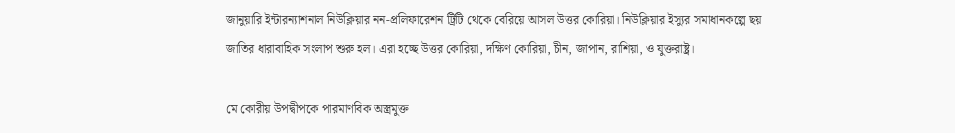জানুয়ারি ইন্টারন্যাশনাল নিউক্লিয়ার নন-প্রলিফারেশন ট্রিটি থেকে বেরিয়ে আসল উত্তর কোরিয়া। নিউক্লিয়ার ইস্যুর সমাধানকল্পে ছয় জাতির ধারাবাহিক সংলাপ শুরু হল। এরা হচ্ছে উত্তর কোরিয়া, দক্ষিণ কোরিয়া, চীন, জাপান, রাশিয়া, ও যুক্তরাষ্ট্র।

মে কোরীয় উপদ্বীপকে পারমাণবিক অস্ত্রমুক্ত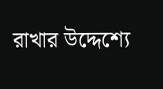রাখার উদ্দেশ্যে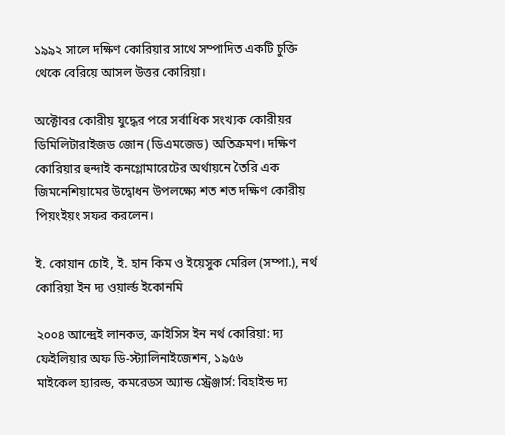১৯৯২ সালে দক্ষিণ কোরিয়ার সাথে সম্পাদিত একটি চুক্তি থেকে বেরিয়ে আসল উত্তর কোরিয়া।

অক্টোবর কোরীয় যুদ্ধের পরে সর্বাধিক সংখ্যক কোরীয়র ডিমিলিটারাইজড জোন (ডিএমজেড) অতিক্রমণ। দক্ষিণ কোরিয়ার হুন্দাই কনগ্লোমারেটের অর্থায়নে তৈরি এক জিমনেশিয়ামের উদ্বোধন উপলক্ষ্যে শত শত দক্ষিণ কোরীয় পিয়ংইয়ং সফর করলেন।

ই. কোয়ান চোই, ই. হান কিম ও ইয়েসুক মেরিল (সম্পা.), নর্থ কোরিয়া ইন দ্য ওয়ার্ল্ড ইকোনমি

২০০৪ আন্দ্রেই লানকভ, ক্রাইসিস ইন নর্থ কোরিয়া: দ্য ফেইলিয়ার অফ ডি-স্ট্যালিনাইজেশন, ১৯৫৬
মাইকেল হ্যারল্ড, কমরেডস অ্যান্ড স্ট্রেঞ্জার্স: বিহাইন্ড দ্য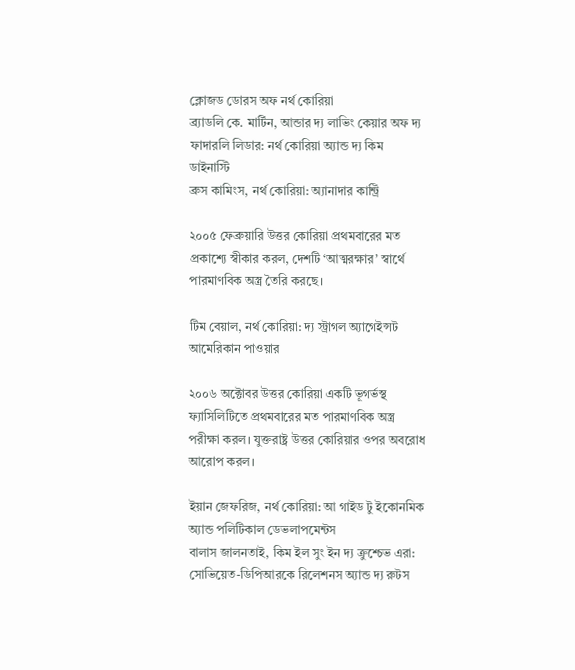ক্লোজড ডোরস অফ নর্থ কোরিয়া
ব্র্যাডলি কে. মার্টিন, আন্ডার দ্য লাভিং কেয়ার অফ দ্য ফাদারলি লিডার: নর্থ কোরিয়া অ্যান্ড দ্য কিম ডাইনাস্টি
ব্রুস কামিংস, নর্থ কোরিয়া: অ্যানাদার কান্ট্রি

২০০৫ ফেব্রুয়ারি উত্তর কোরিয়া প্রথমবারের মত প্রকাশ্যে স্বীকার করল, দেশটি ‘আত্মরক্ষার’ স্বার্থে পারমাণবিক অস্ত্র তৈরি করছে।

টিম বেয়াল, নর্থ কোরিয়া: দ্য স্ট্রাগল অ্যাগেইন্সট আমেরিকান পাওয়ার

২০০৬ অক্টোবর উত্তর কোরিয়া একটি ভূগর্ভস্থ ফ্যাসিলিটিতে প্রথমবারের মত পারমাণবিক অস্ত্র পরীক্ষা করল। যুক্তরাষ্ট্র উত্তর কোরিয়ার ওপর অবরোধ আরোপ করল।

ইয়ান জেফরিজ, নর্থ কোরিয়া: আ গাইড টু ইকোনমিক অ্যান্ড পলিটিকাল ডেভলাপমেন্টস
বালাস জালনতাই, কিম ইল সুং ইন দ্য ক্রুশ্চেভ এরা: সোভিয়েত-ডিপিআরকে রিলেশনস অ্যান্ড দ্য রুটস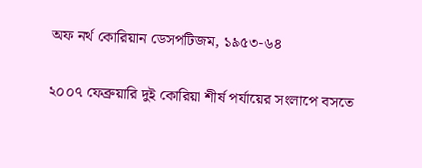অফ নর্থ কোরিয়ান ডেসপটিজম, ১৯৫৩-৬৪

২০০৭ ফেব্রুয়ারি দুই কোরিয়া শীর্ষ পর্যায়ের সংলাপে বসতে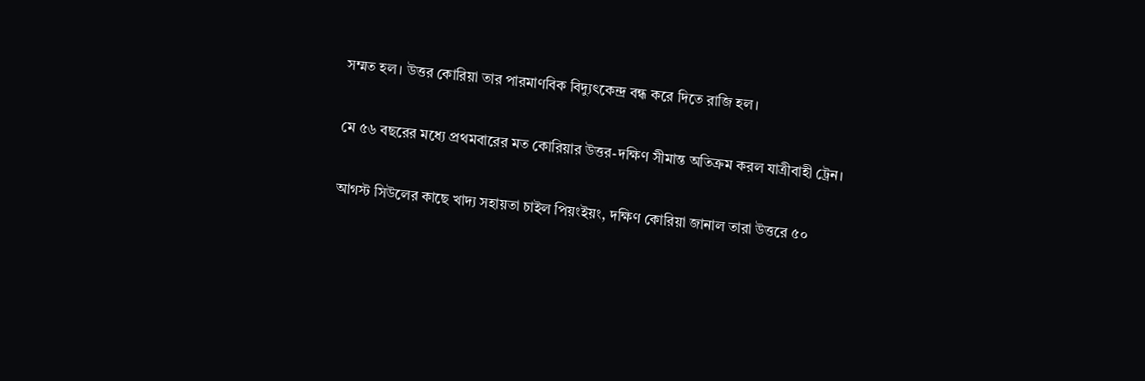সম্মত হল। উত্তর কোরিয়া তার পারমাণবিক বিদ্যুৎকেন্দ্র বন্ধ করে দিতে রাজি হল।

মে ৫৬ বছরের মধ্যে প্রথমবারের মত কোরিয়ার উত্তর-দক্ষিণ সীমান্ত অতিক্রম করল যাত্রীবাহী ট্রেন।

আগস্ট সিউলের কাছে খাদ্য সহায়তা চাইল পিয়ংইয়ং, দক্ষিণ কোরিয়া জানাল তারা উত্তরে ৫০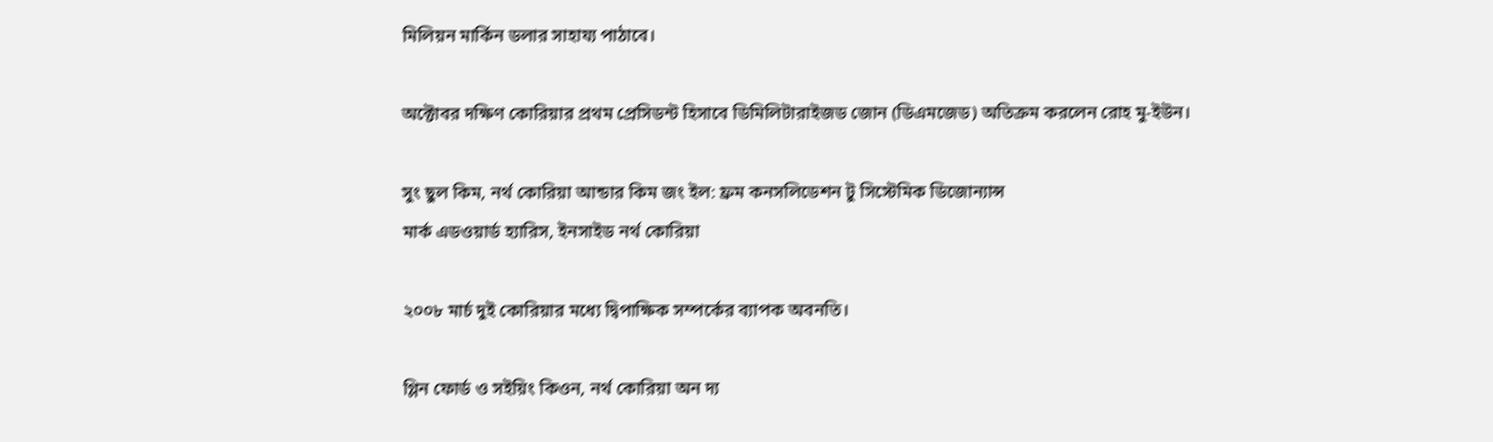মিলিয়ন মার্কিন ডলার সাহায্য পাঠাবে।

অক্টোবর দক্ষিণ কোরিয়ার প্রথম প্রেসিডন্ট হিসাবে ডিমিলিটারাইজড জোন (ডিএমজেড) অতিক্রম করলেন রোহ মু-ইউন।

সুং ছুল কিম, নর্থ কোরিয়া আন্ডার কিম জং ইল: ফ্রম কনসলিডেশন টু সিস্টেমিক ডিজোন্যান্স
মার্ক এডওয়ার্ড হ্যারিস, ইনসাইড নর্থ কোরিয়া

২০০৮ মার্চ দুই কোরিয়ার মধ্যে দ্বিপাক্ষিক সম্পর্কের ব্যাপক অবনতি।

গ্লিন ফোর্ড ও সইয়িং কিওন, নর্থ কোরিয়া অন দ্য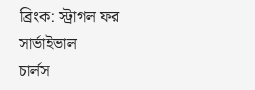ব্রিংক: স্ট্রাগল ফর সার্ভাইভাল
চার্লস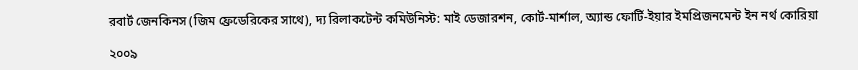রবার্ট জেনকিনস (জিম ফ্রেডেরিকের সাথে), দ্য রিলাকটেন্ট কমিউনিস্ট: মাই ডেজারশন, কোর্ট-মার্শাল, অ্যান্ড ফোর্টি-ইয়ার ইমপ্রিজনমেন্ট ইন নর্থ কোরিয়া

২০০৯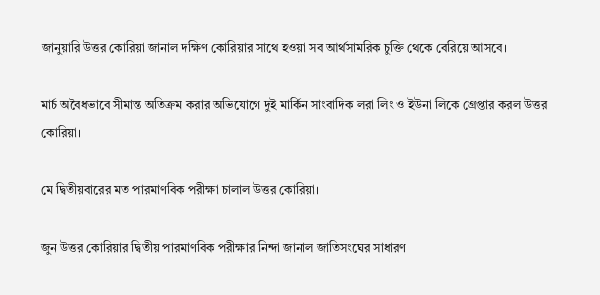জানুয়ারি উত্তর কোরিয়া জানাল দক্ষিণ কোরিয়ার সাথে হওয়া সব আর্থসামরিক চুক্তি থেকে বেরিয়ে আসবে।

মার্চ অবৈধভাবে সীমান্ত অতিক্রম করার অভিযোগে দুই মার্কিন সাংবাদিক লরা লিং ও ইউনা লিকে গ্রেপ্তার করল উত্তর কোরিয়া।

মে দ্বিতীয়বারের মত পারমাণবিক পরীক্ষা চালাল উত্তর কোরিয়া।

জুন উত্তর কোরিয়ার দ্বিতীয় পারমাণবিক পরীক্ষার নিন্দা জানাল জাতিসংঘের সাধারণ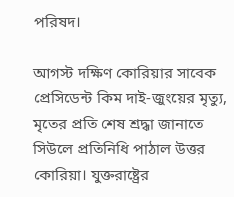পরিষদ।

আগস্ট দক্ষিণ কোরিয়ার সাবেক প্রেসিডেন্ট কিম দাই-জুংয়ের মৃত্যু, মৃতের প্রতি শেষ শ্রদ্ধা জানাতে সিউলে প্রতিনিধি পাঠাল উত্তর কোরিয়া। যুক্তরাষ্ট্রের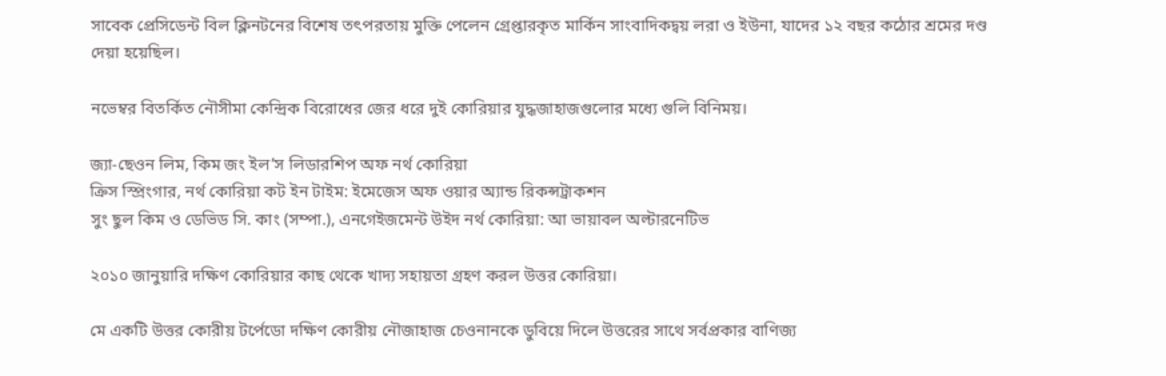সাবেক প্রেসিডেন্ট বিল ক্লিনটনের বিশেষ তৎপরতায় মুক্তি পেলেন গ্রেপ্তারকৃত মার্কিন সাংবাদিকদ্বয় লরা ও ইউনা, যাদের ১২ বছর কঠোর শ্রমের দণ্ড দেয়া হয়েছিল।

নভেম্বর বিতর্কিত নৌসীমা কেন্দ্রিক বিরোধের জের ধরে দুই কোরিয়ার যুদ্ধজাহাজগুলোর মধ্যে গুলি বিনিময়।

জ্যা-ছেওন লিম, কিম জং ইল’স লিডারশিপ অফ নর্থ কোরিয়া
ক্রিস স্প্রিংগার, নর্থ কোরিয়া কট ইন টাইম: ইমেজেস অফ ওয়ার অ্যান্ড রিকন্সট্রাকশন
সুং ছুল কিম ও ডেভিড সি. কাং (সম্পা.), এনগেইজমেন্ট উইদ নর্থ কোরিয়া: আ ভায়াবল অল্টারনেটিভ

২০১০ জানুয়ারি দক্ষিণ কোরিয়ার কাছ থেকে খাদ্য সহায়তা গ্রহণ করল উত্তর কোরিয়া।

মে একটি উত্তর কোরীয় টর্পেডো দক্ষিণ কোরীয় নৌজাহাজ চেওনানকে ডুবিয়ে দিলে উত্তরের সাথে সর্বপ্রকার বাণিজ্য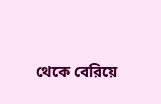থেকে বেরিয়ে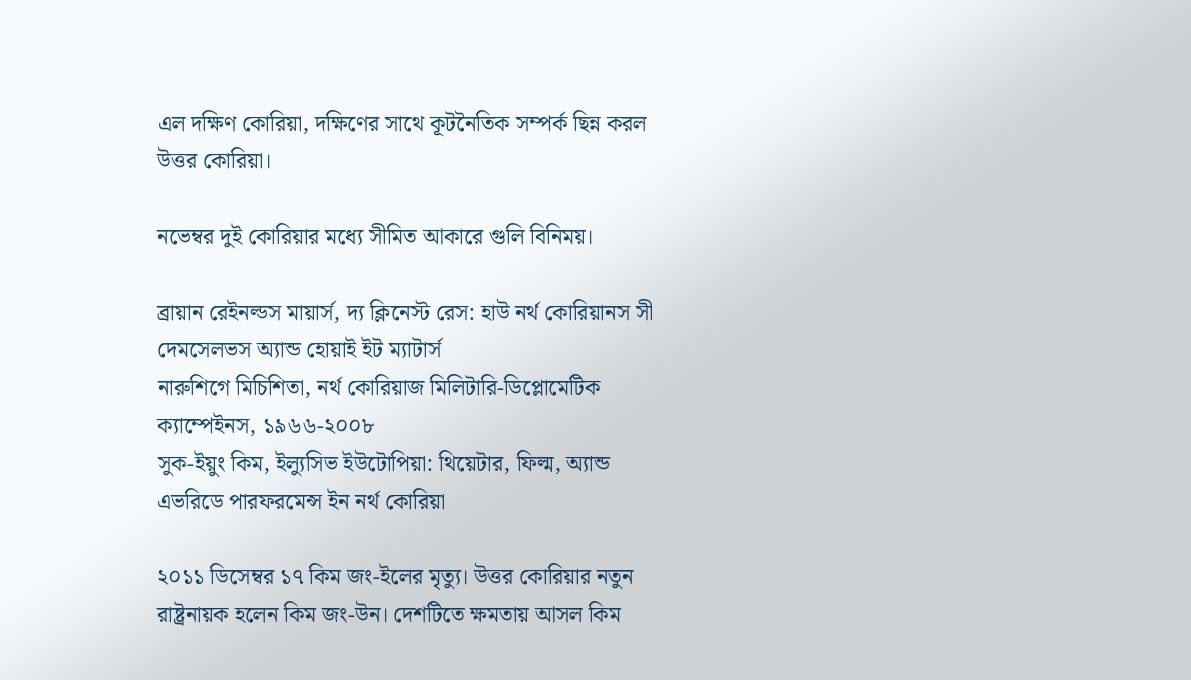এল দক্ষিণ কোরিয়া, দক্ষিণের সাথে কূটনৈতিক সম্পর্ক ছিন্ন করল উত্তর কোরিয়া।

নভেম্বর দুই কোরিয়ার মধ্যে সীমিত আকারে গুলি বিনিময়।

ব্রায়ান রেইনল্ডস মায়ার্স, দ্য ক্লিনেস্ট রেস: হাউ নর্থ কোরিয়ানস সী দেমসেলভস অ্যান্ড হোয়াই ইট ম্যাটার্স
নারুশিগে মিচিশিতা, নর্থ কোরিয়াজ মিলিটারি-ডিপ্লোমেটিক ক্যাম্পেইনস, ১৯৬৬-২০০৮
সুক-ইয়ুং কিম, ইল্যুসিভ ইউটোপিয়া: থিয়েটার, ফিল্ম, অ্যান্ড এভরিডে পারফরমেন্স ইন নর্থ কোরিয়া

২০১১ ডিসেম্বর ১৭ কিম জং-ইলের মৃত্যু। উত্তর কোরিয়ার নতুন রাষ্ট্রনায়ক হলেন কিম জং-উন। দেশটিতে ক্ষমতায় আসল কিম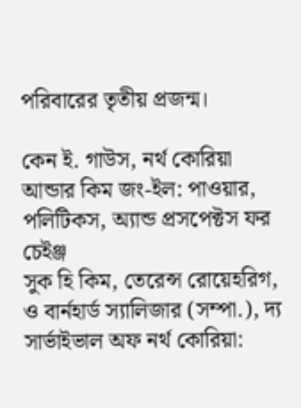পরিবারের তৃতীয় প্রজন্ম।

কেন ই. গাউস, নর্থ কোরিয়া আন্ডার কিম জং-ইল: পাওয়ার, পলিটিকস, অ্যান্ড প্রসপেক্টস ফর চেইঞ্জ
সুক হি কিম, তেরেন্স রোয়েহরিগ, ও বার্নহার্ড স্যালিজার (সম্পা.), দ্য সার্ভাইভাল অফ নর্থ কোরিয়া: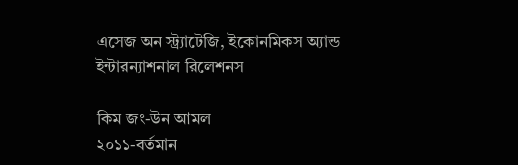এসেজ অন স্ট্র্যাটেজি, ইকোনমিকস অ্যান্ড ইন্টারন্যাশনাল রিলেশনস

কিম জং-উন আমল
২০১১-বর্তমান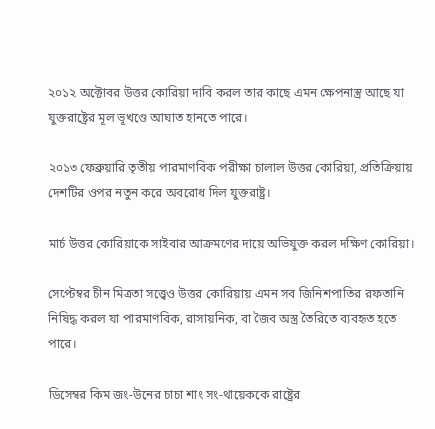২০১২ অক্টোবর উত্তর কোরিয়া দাবি করল তার কাছে এমন ক্ষেপনাস্ত্র আছে যা যুক্তরাষ্ট্রের মূল ভূখণ্ডে আঘাত হানতে পারে।

২০১৩ ফেব্রুয়ারি তৃতীয় পারমাণবিক পরীক্ষা চালাল উত্তর কোরিয়া, প্রতিক্রিয়ায় দেশটির ওপর নতুন করে অবরোধ দিল যুক্তরাষ্ট্র।

মার্চ উত্তর কোরিয়াকে সাইবার আক্রমণের দায়ে অভিযুক্ত করল দক্ষিণ কোরিয়া।

সেপ্টেম্বর চীন মিত্রতা সত্ত্বেও উত্তর কোরিয়ায় এমন সব জিনিশপাতির রফতানি নিষিদ্ধ করল যা পারমাণবিক, রাসায়নিক, বা জৈব অস্ত্র তৈরিতে ব্যবহৃত হতে পারে।

ডিসেম্বর কিম জং-উনের চাচা শাং সং-থায়েককে রাষ্ট্রের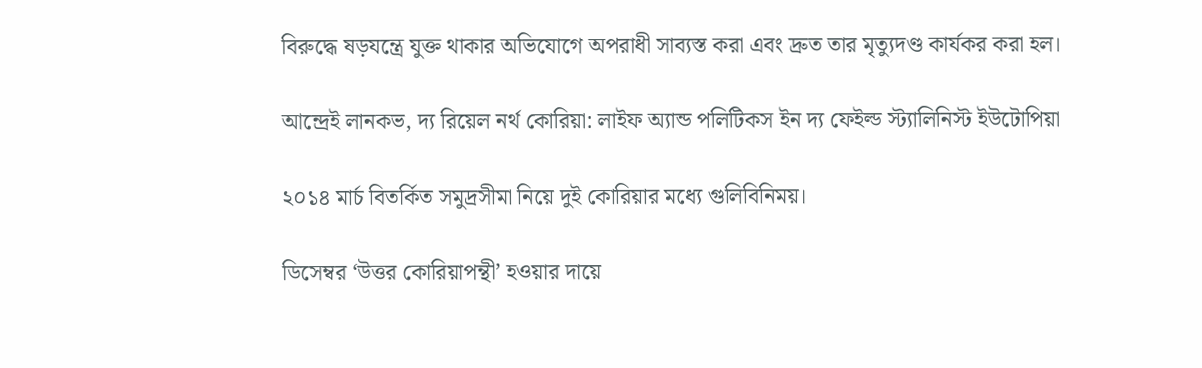বিরুদ্ধে ষড়যন্ত্রে যুক্ত থাকার অভিযোগে অপরাধী সাব্যস্ত করা এবং দ্রুত তার মৃত্যুদণ্ড কার্যকর করা হল।

আন্দ্রেই লানকভ, দ্য রিয়েল নর্থ কোরিয়া: লাইফ অ্যান্ড পলিটিকস ইন দ্য ফেইল্ড স্ট্যালিনিস্ট ইউটোপিয়া

২০১৪ মার্চ বিতর্কিত সমুদ্রসীমা নিয়ে দুই কোরিয়ার মধ্যে গুলিবিনিময়।

ডিসেম্বর ‘উত্তর কোরিয়াপন্থী’ হওয়ার দায়ে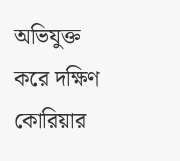অভিযুক্ত করে দক্ষিণ কোরিয়ার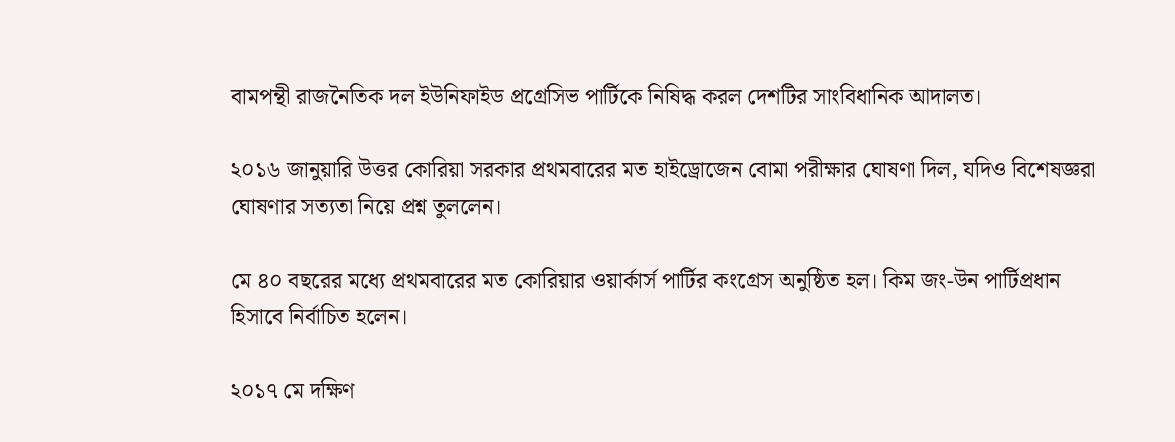বামপন্থী রাজনৈতিক দল ইউনিফাইড প্রগ্রেসিভ পার্টিকে নিষিদ্ধ করল দেশটির সাংবিধানিক আদালত।

২০১৬ জানুয়ারি উত্তর কোরিয়া সরকার প্রথমবারের মত হাইড্রোজেন বোমা পরীক্ষার ঘোষণা দিল, যদিও বিশেষজ্ঞরা ঘোষণার সত্যতা নিয়ে প্রশ্ন তুললেন।

মে ৪০ বছরের মধ্যে প্রথমবারের মত কোরিয়ার ওয়ার্কার্স পার্টির কংগ্রেস অনুষ্ঠিত হল। কিম জং-উন পার্টিপ্রধান হিসাবে নির্বাচিত হলেন।

২০১৭ মে দক্ষিণ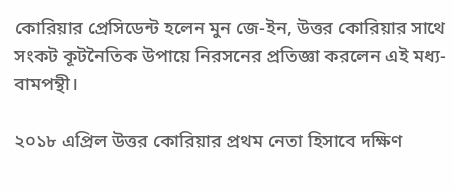কোরিয়ার প্রেসিডেন্ট হলেন মুন জে-ইন, উত্তর কোরিয়ার সাথে সংকট কূটনৈতিক উপায়ে নিরসনের প্রতিজ্ঞা করলেন এই মধ্য-বামপন্থী।

২০১৮ এপ্রিল উত্তর কোরিয়ার প্রথম নেতা হিসাবে দক্ষিণ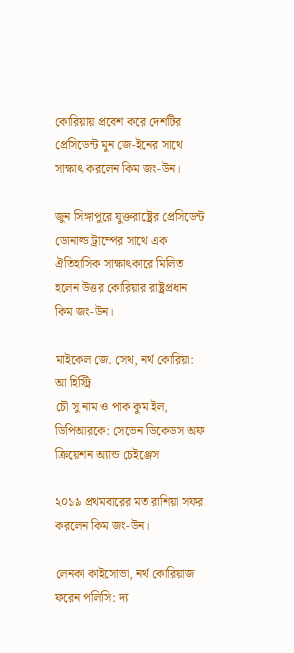কোরিয়ায় প্রবেশ করে দেশটির প্রেসিডেন্ট মুন জে-ইনের সাথে সাক্ষাৎ করলেন কিম জং-উন।

জুন সিঙ্গাপুরে যুক্তরাষ্ট্রের প্রেসিডেন্ট ডোনাল্ড ট্রাম্পের সাথে এক ঐতিহাসিক সাক্ষাৎকারে মিলিত হলেন উত্তর কোরিয়ার রাষ্ট্রপ্রধান কিম জং-উন।

মাইকেল জে. সেথ, নর্থ কোরিয়া: আ হিস্ট্রি
চৌ সু নাম ও পাক কুম ইল, ডিপিআরকে: সেভেন ডিকেডস অফ ক্রিয়েশন অ্যান্ড চেইঞ্জেস

২০১৯ প্রথমবারের মত রাশিয়া সফর করলেন কিম জং-উন।

লেনকা কাইসোভা, নর্থ কোরিয়াজ ফরেন পলিসি: দ্য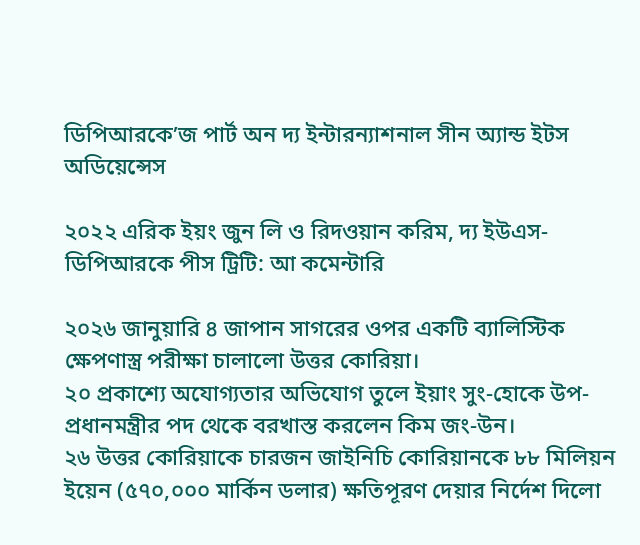ডিপিআরকে’জ পার্ট অন দ্য ইন্টারন্যাশনাল সীন অ্যান্ড ইটস অডিয়েন্সেস

২০২২ এরিক ইয়ং জুন লি ও রিদওয়ান করিম, দ্য ইউএস-ডিপিআরকে পীস ট্রিটি: আ কমেন্টারি

২০২৬ জানুয়ারি ৪ জাপান সাগরের ওপর একটি ব্যালিস্টিক ক্ষেপণাস্ত্র পরীক্ষা চালালো উত্তর কোরিয়া।
২০ প্রকাশ্যে অযোগ্যতার অভিযোগ তুলে ইয়াং সুং-হোকে উপ-প্রধানমন্ত্রীর পদ থেকে বরখাস্ত করলেন কিম জং-উন।
২৬ উত্তর কোরিয়াকে চারজন জাইনিচি কোরিয়ানকে ৮৮ মিলিয়ন ইয়েন (৫৭০,০০০ মার্কিন ডলার) ক্ষতিপূরণ দেয়ার নির্দেশ দিলো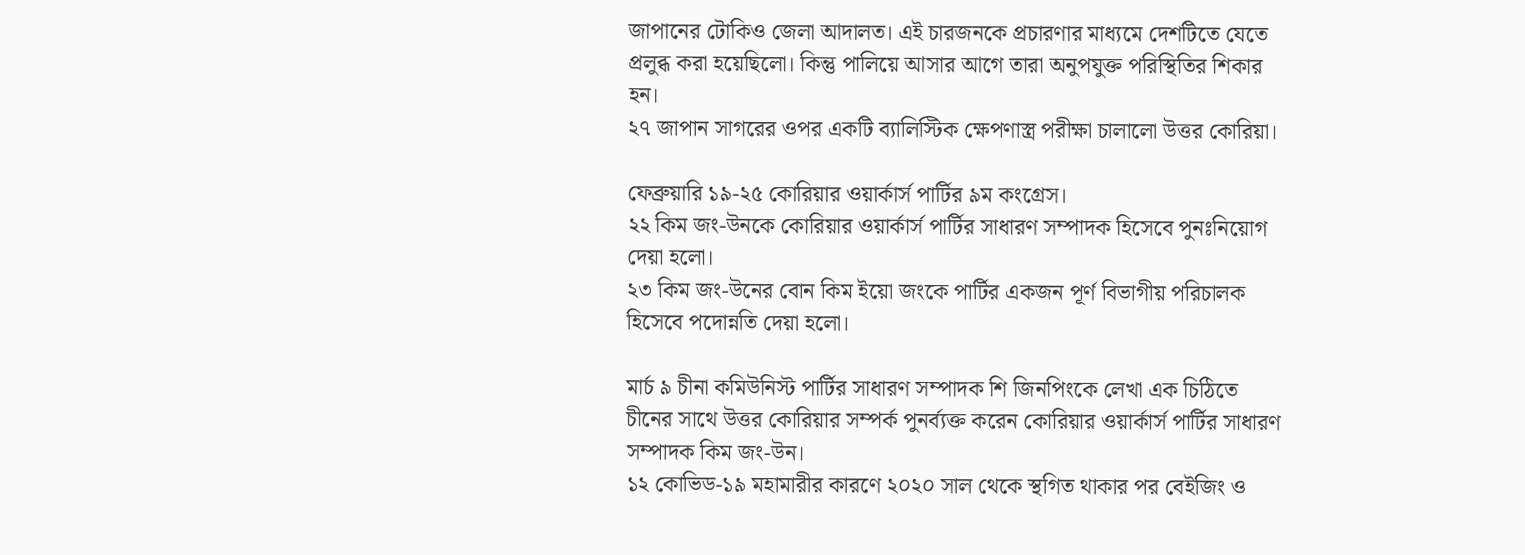জাপানের টোকিও জেলা আদালত। এই চারজনকে প্রচারণার মাধ্যমে দেশটিতে যেতে প্রলুব্ধ করা হয়েছিলো। কিন্তু পালিয়ে আসার আগে তারা অনুপযুক্ত পরিস্থিতির শিকার হন।
২৭ জাপান সাগরের ওপর একটি ব্যালিস্টিক ক্ষেপণাস্ত্র পরীক্ষা চালালো উত্তর কোরিয়া।

ফেব্রুয়ারি ১৯-২৫ কোরিয়ার ওয়ার্কার্স পার্টির ৯ম কংগ্রেস।
২২ কিম জং-উনকে কোরিয়ার ওয়ার্কার্স পার্টির সাধারণ সম্পাদক হিসেবে পুনঃনিয়োগ দেয়া হলো।
২৩ কিম জং-উনের বোন কিম ইয়ো জংকে পার্টির একজন পূর্ণ বিভাগীয় পরিচালক হিসেবে পদোন্নতি দেয়া হলো।

মার্চ ৯ চীনা কমিউনিস্ট পার্টির সাধারণ সম্পাদক শি জিনপিংকে লেখা এক চিঠিতে চীনের সাথে উত্তর কোরিয়ার সম্পর্ক পুনর্ব্যক্ত করেন কোরিয়ার ওয়ার্কার্স পার্টির সাধারণ সম্পাদক কিম জং-উন।
১২ কোভিড-১৯ মহামারীর কারণে ২০২০ সাল থেকে স্থগিত থাকার পর বেইজিং ও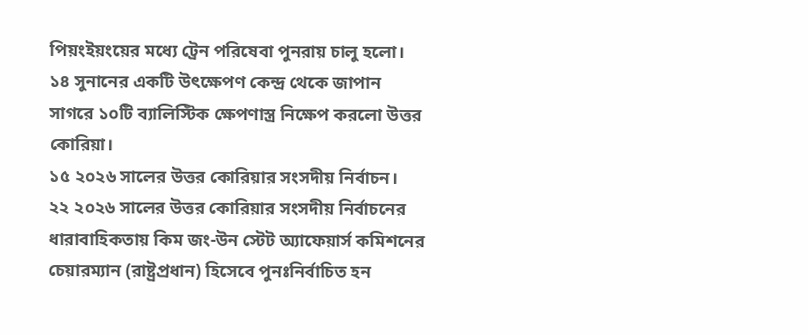পিয়ংইয়ংয়ের মধ্যে ট্রেন পরিষেবা পুনরায় চালু হলো।
১৪ সুনানের একটি উৎক্ষেপণ কেন্দ্র থেকে জাপান সাগরে ১০টি ব্যালিস্টিক ক্ষেপণাস্ত্র নিক্ষেপ করলো উত্তর কোরিয়া।
১৫ ২০২৬ সালের উত্তর কোরিয়ার সংসদীয় নির্বাচন।
২২ ২০২৬ সালের উত্তর কোরিয়ার সংসদীয় নির্বাচনের ধারাবাহিকতায় কিম জং-উন স্টেট অ্যাফেয়ার্স কমিশনের চেয়ারম্যান (রাষ্ট্রপ্রধান) হিসেবে পুনঃনির্বাচিত হন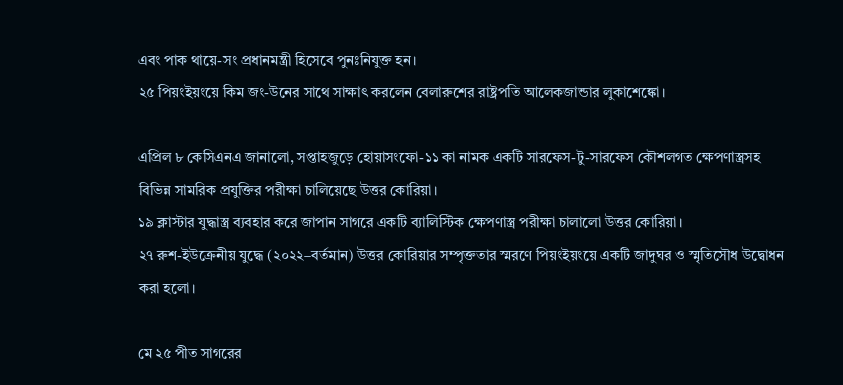এবং পাক থায়ে-সং প্রধানমন্ত্রী হিসেবে পুনঃনিযুক্ত হন।
২৫ পিয়ংইয়ংয়ে কিম জং-উনের সাথে সাক্ষাৎ করলেন বেলারুশের রাষ্ট্রপতি আলেকজান্ডার লুকাশেঙ্কো।

এপ্রিল ৮ কেসিএনএ জানালো, সপ্তাহজুড়ে হোয়াসংফো-১১ কা নামক একটি সারফেস-টু-সারফেস কৌশলগত ক্ষেপণাস্ত্রসহ বিভিন্ন সামরিক প্রযুক্তির পরীক্ষা চালিয়েছে উত্তর কোরিয়া।
১৯ ক্লাস্টার যুদ্ধাস্ত্র ব্যবহার করে জাপান সাগরে একটি ব্যালিস্টিক ক্ষেপণাস্ত্র পরীক্ষা চালালো উত্তর কোরিয়া।
২৭ রুশ-ইউক্রেনীয় যুদ্ধে (২০২২–বর্তমান) উত্তর কোরিয়ার সম্পৃক্ততার স্মরণে পিয়ংইয়ংয়ে একটি জাদুঘর ও স্মৃতিসৌধ উদ্বোধন করা হলো।

মে ২৫ পীত সাগরের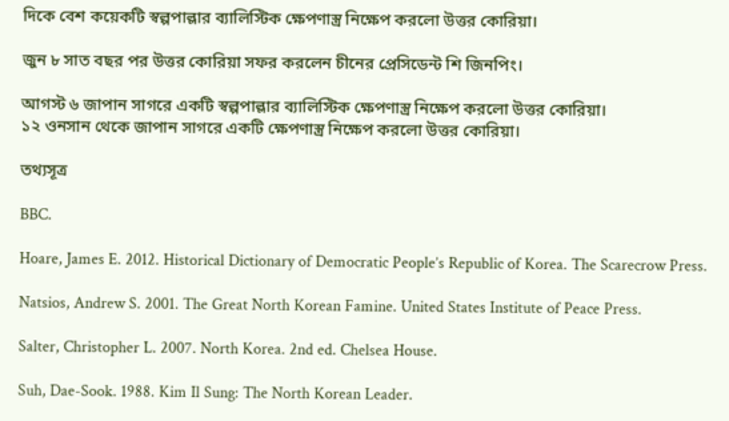দিকে বেশ কয়েকটি স্বল্পপাল্লার ব্যালিস্টিক ক্ষেপণাস্ত্র নিক্ষেপ করলো উত্তর কোরিয়া।

জুন ৮ সাত বছর পর উত্তর কোরিয়া সফর করলেন চীনের প্রেসিডেন্ট শি জিনপিং।

আগস্ট ৬ জাপান সাগরে একটি স্বল্পপাল্লার ব্যালিস্টিক ক্ষেপণাস্ত্র নিক্ষেপ করলো উত্তর কোরিয়া।
১২ ওনসান থেকে জাপান সাগরে একটি ক্ষেপণাস্ত্র নিক্ষেপ করলো উত্তর কোরিয়া।

তথ্যসূত্র

BBC.

Hoare, James E. 2012. Historical Dictionary of Democratic People’s Republic of Korea. The Scarecrow Press.

Natsios, Andrew S. 2001. The Great North Korean Famine. United States Institute of Peace Press.

Salter, Christopher L. 2007. North Korea. 2nd ed. Chelsea House.

Suh, Dae-Sook. 1988. Kim Il Sung: The North Korean Leader.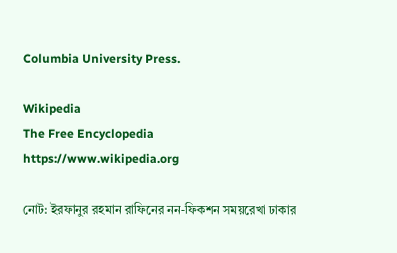Columbia University Press.

Wikipedia
The Free Encyclopedia
https://www.wikipedia.org

নোট: ইরফানুর রহমান রাফিনের নন-ফিকশন সময়রেখা ঢাকার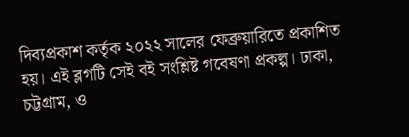দিব্যপ্রকাশ কর্তৃক ২০২২ সালের ফেব্রুয়ারিতে প্রকাশিত হয়। এই ব্লগটি সেই বই সংশ্লিষ্ট গবেষণা প্রকল্প। ঢাকা, চট্টগ্রাম, ও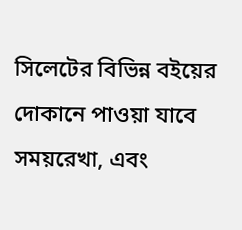সিলেটের বিভিন্ন বইয়ের দোকানে পাওয়া যাবে সময়রেখা, এবং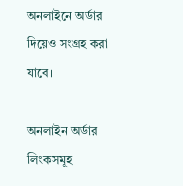অনলাইনে অর্ডার দিয়েও সংগ্রহ করা যাবে।

অনলাইন অর্ডার লিংকসমূহ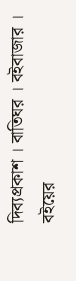দিব্যপ্রকাশ । বাতিঘর । বইবাজার । বইয়ের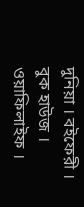দুনিয়া । বইফেরী । বুক হাউজ । ওয়াফিলাইফ ।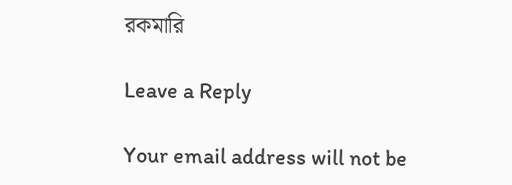রকমারি

Leave a Reply

Your email address will not be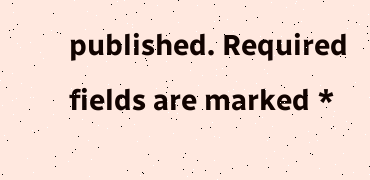published. Required fields are marked *